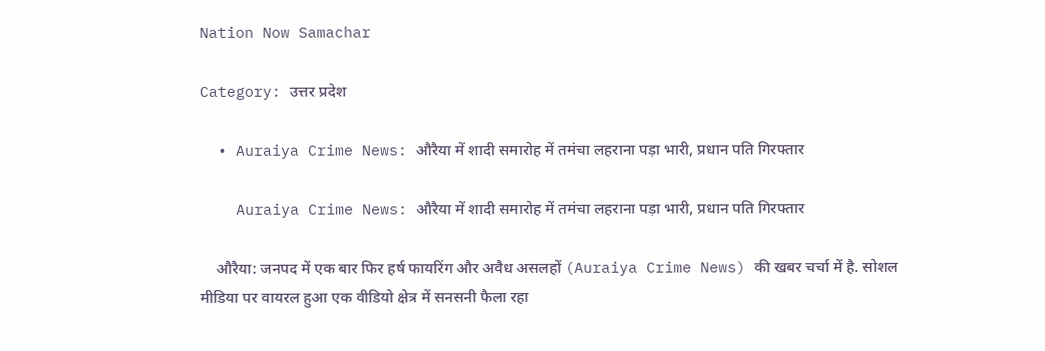Nation Now Samachar

Category: उत्तर प्रदेश

  • Auraiya Crime News: औरैया में शादी समारोह में तमंचा लहराना पड़ा भारी, प्रधान पति गिरफ्तार

    Auraiya Crime News: औरैया में शादी समारोह में तमंचा लहराना पड़ा भारी, प्रधान पति गिरफ्तार

    औरैया: जनपद में एक बार फिर हर्ष फायरिंग और अवैध असलहों (Auraiya Crime News) की खबर चर्चा में है. सोशल मीडिया पर वायरल हुआ एक वीडियो क्षेत्र में सनसनी फैला रहा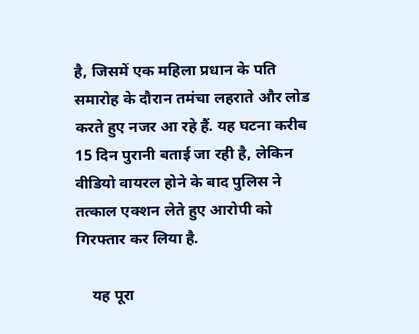है, जिसमें एक महिला प्रधान के पति समारोह के दौरान तमंचा लहराते और लोड करते हुए नजर आ रहे हैं. यह घटना करीब 15 दिन पुरानी बताई जा रही है, लेकिन वीडियो वायरल होने के बाद पुलिस ने तत्काल एक्शन लेते हुए आरोपी को गिरफ्तार कर लिया है.

    यह पूरा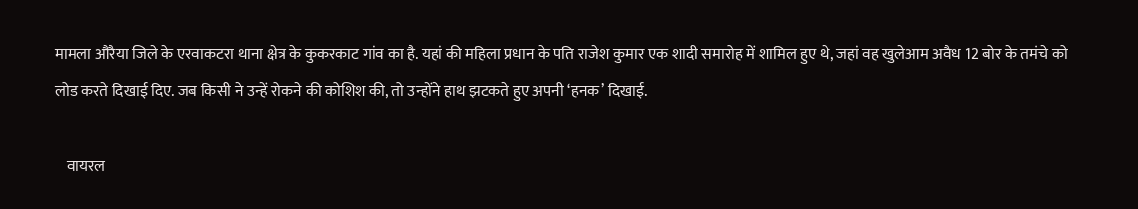मामला औरैया जिले के एरवाकटरा थाना क्षेत्र के कुकरकाट गांव का है. यहां की महिला प्रधान के पति राजेश कुमार एक शादी समारोह में शामिल हुए थे, जहां वह खुलेआम अवैध 12 बोर के तमंचे को लोड करते दिखाई दिए. जब किसी ने उन्हें रोकने की कोशिश की, तो उन्होंने हाथ झटकते हुए अपनी ‘हनक’ दिखाई.

    वायरल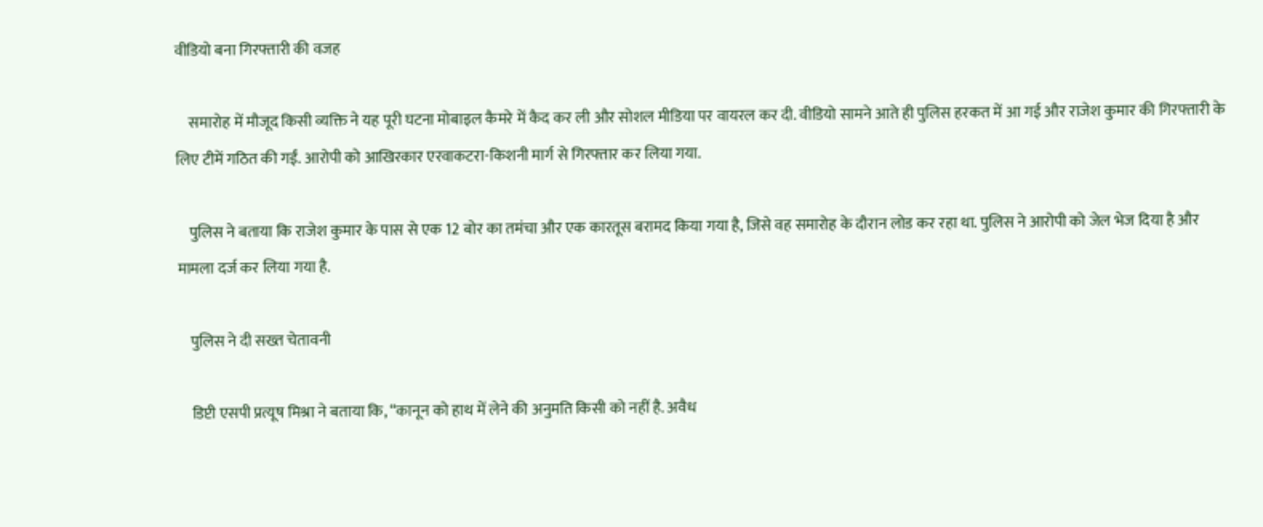वीडियो बना गिरफ्तारी की वजह

    समारोह में मौजूद किसी व्यक्ति ने यह पूरी घटना मोबाइल कैमरे में कैद कर ली और सोशल मीडिया पर वायरल कर दी. वीडियो सामने आते ही पुलिस हरकत में आ गई और राजेश कुमार की गिरफ्तारी के लिए टीमें गठित की गईं. आरोपी को आखिरकार एरवाकटरा-किशनी मार्ग से गिरफ्तार कर लिया गया.

    पुलिस ने बताया कि राजेश कुमार के पास से एक 12 बोर का तमंचा और एक कारतूस बरामद किया गया है, जिसे वह समारोह के दौरान लोड कर रहा था. पुलिस ने आरोपी को जेल भेज दिया है और मामला दर्ज कर लिया गया है.

    पुलिस ने दी सख्त चेतावनी

    डिप्टी एसपी प्रत्यूष मिश्रा ने बताया कि, “कानून को हाथ में लेने की अनुमति किसी को नहीं है. अवैध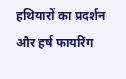हथियारों का प्रदर्शन और हर्ष फायरिंग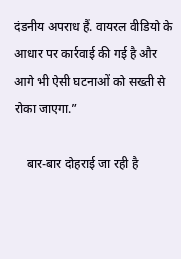दंडनीय अपराध हैं. वायरल वीडियो के आधार पर कार्रवाई की गई है और आगे भी ऐसी घटनाओं को सख्ती से रोका जाएगा.”

    बार-बार दोहराई जा रही है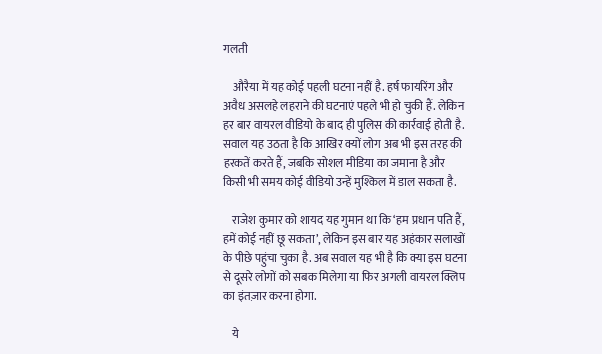गलती

    औरैया में यह कोई पहली घटना नहीं है. हर्ष फायरिंग और अवैध असलहे लहराने की घटनाएं पहले भी हो चुकी हैं. लेकिन हर बार वायरल वीडियो के बाद ही पुलिस की कार्रवाई होती है. सवाल यह उठता है कि आखिर क्यों लोग अब भी इस तरह की हरकतें करते हैं, जबकि सोशल मीडिया का जमाना है और किसी भी समय कोई वीडियो उन्हें मुश्किल में डाल सकता है.

    राजेश कुमार को शायद यह गुमान था कि ‘हम प्रधान पति हैं, हमें कोई नहीं छू सकता’, लेकिन इस बार यह अहंकार सलाखों के पीछे पहुंचा चुका है. अब सवाल यह भी है कि क्या इस घटना से दूसरे लोगों को सबक मिलेगा या फिर अगली वायरल क्लिप का इंतज़ार करना होगा.

    ये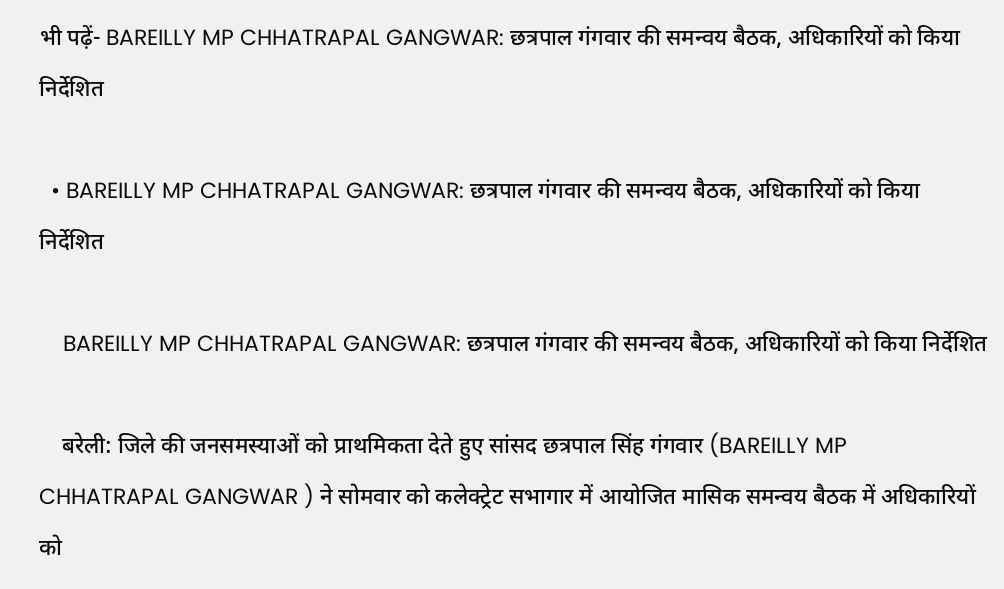भी पढ़ें- BAREILLY MP CHHATRAPAL GANGWAR: छत्रपाल गंगवार की समन्वय बैठक, अधिकारियों को किया निर्देशित

  • BAREILLY MP CHHATRAPAL GANGWAR: छत्रपाल गंगवार की समन्वय बैठक, अधिकारियों को किया निर्देशित

    BAREILLY MP CHHATRAPAL GANGWAR: छत्रपाल गंगवार की समन्वय बैठक, अधिकारियों को किया निर्देशित

    बरेली: जिले की जनसमस्याओं को प्राथमिकता देते हुए सांसद छत्रपाल सिंह गंगवार (BAREILLY MP CHHATRAPAL GANGWAR ) ने सोमवार को कलेक्ट्रेट सभागार में आयोजित मासिक समन्वय बैठक में अधिकारियों को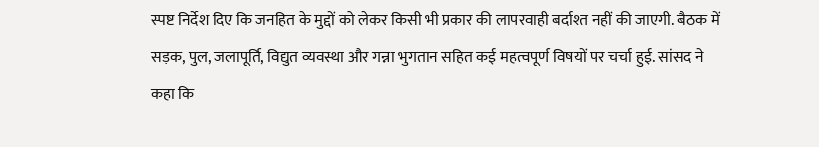स्पष्ट निर्देश दिए कि जनहित के मुद्दों को लेकर किसी भी प्रकार की लापरवाही बर्दाश्त नहीं की जाएगी. बैठक में सड़क, पुल, जलापूर्ति, विद्युत व्यवस्था और गन्ना भुगतान सहित कई महत्वपूर्ण विषयों पर चर्चा हुई. सांसद ने कहा कि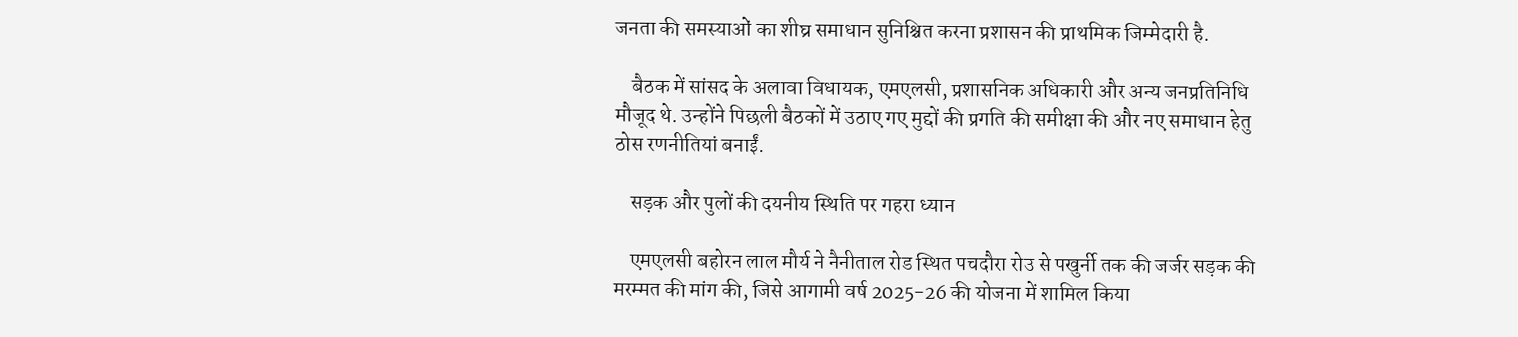जनता की समस्याओं का शीघ्र समाधान सुनिश्चित करना प्रशासन की प्राथमिक जिम्मेदारी है.

    बैठक में सांसद के अलावा विधायक, एमएलसी, प्रशासनिक अधिकारी और अन्य जनप्रतिनिधि मौजूद थे. उन्होंने पिछली बैठकों में उठाए गए मुद्दों की प्रगति की समीक्षा की और नए समाधान हेतु ठोस रणनीतियां बनाईं.

    सड़क और पुलों की दयनीय स्थिति पर गहरा ध्यान

    एमएलसी बहोरन लाल मौर्य ने नैनीताल रोड स्थित पचदौरा रोउ से पखुर्नी तक की जर्जर सड़क की मरम्मत की मांग की, जिसे आगामी वर्ष 2025-26 की योजना में शामिल किया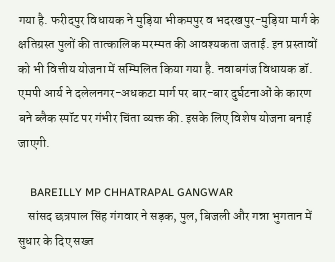गया है. फरीदपुर विधायक ने मुड़िया भीकमपुर व भदरखपुर-मुड़िया मार्ग के क्षतिग्रस्त पुलों की तात्कालिक मरम्मत की आवश्यकता जताई. इन प्रस्तावों को भी वित्तीय योजना में सम्मिलित किया गया है. नवाबगंज विधायक डॉ. एमपी आर्य ने दलेलनगर-अधकटा मार्ग पर बार-बार दुर्घटनाओं के कारण बने ब्लैक स्पॉट पर गंभीर चिंता व्यक्त की. इसके लिए विशेष योजना बनाई जाएगी.

    BAREILLY MP CHHATRAPAL GANGWAR
    सांसद छत्रपाल सिंह गंगवार ने सड़क, पुल, बिजली और गन्ना भुगतान में सुधार के दिए सख्त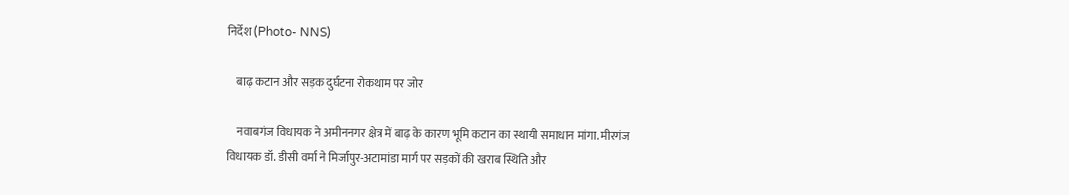निर्देश (Photo- NNS)

    बाढ़ कटान और सड़क दुर्घटना रोकथाम पर जोर

    नवाबगंज विधायक ने अमीननगर क्षेत्र में बाढ़ के कारण भूमि कटान का स्थायी समाधान मांगा. मीरगंज विधायक डॉ. डीसी वर्मा ने मिर्जापुर-अटामांडा मार्ग पर सड़कों की खराब स्थिति और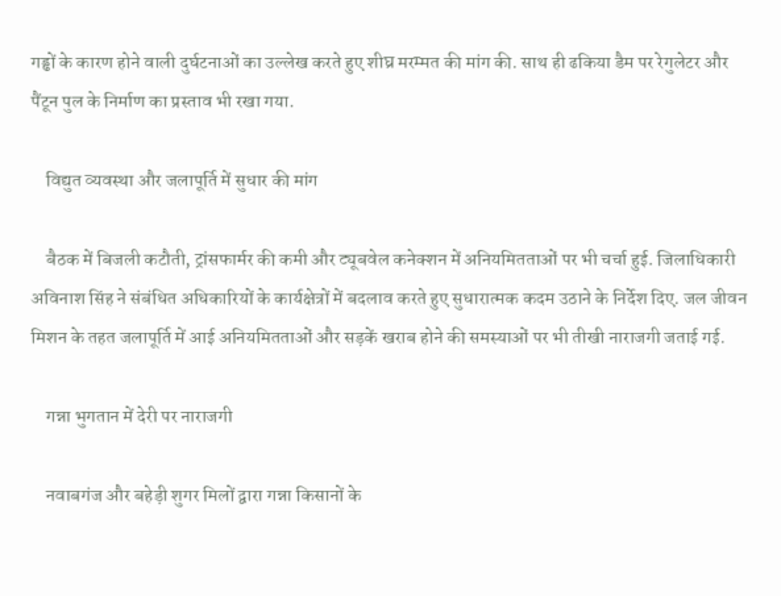गड्ढों के कारण होने वाली दुर्घटनाओं का उल्लेख करते हुए शीघ्र मरम्मत की मांग की. साथ ही ढकिया डैम पर रेगुलेटर और पैंटून पुल के निर्माण का प्रस्ताव भी रखा गया.

    विद्युत व्यवस्था और जलापूर्ति में सुधार की मांग

    बैठक में बिजली कटौती, ट्रांसफार्मर की कमी और ट्यूबवेल कनेक्शन में अनियमितताओं पर भी चर्चा हुई. जिलाधिकारी अविनाश सिंह ने संबंधित अधिकारियों के कार्यक्षेत्रों में बदलाव करते हुए सुधारात्मक कदम उठाने के निर्देश दिए. जल जीवन मिशन के तहत जलापूर्ति में आई अनियमितताओं और सड़कें खराब होने की समस्याओं पर भी तीखी नाराजगी जताई गई.

    गन्ना भुगतान में देरी पर नाराजगी

    नवाबगंज और बहेड़ी शुगर मिलों द्वारा गन्ना किसानों के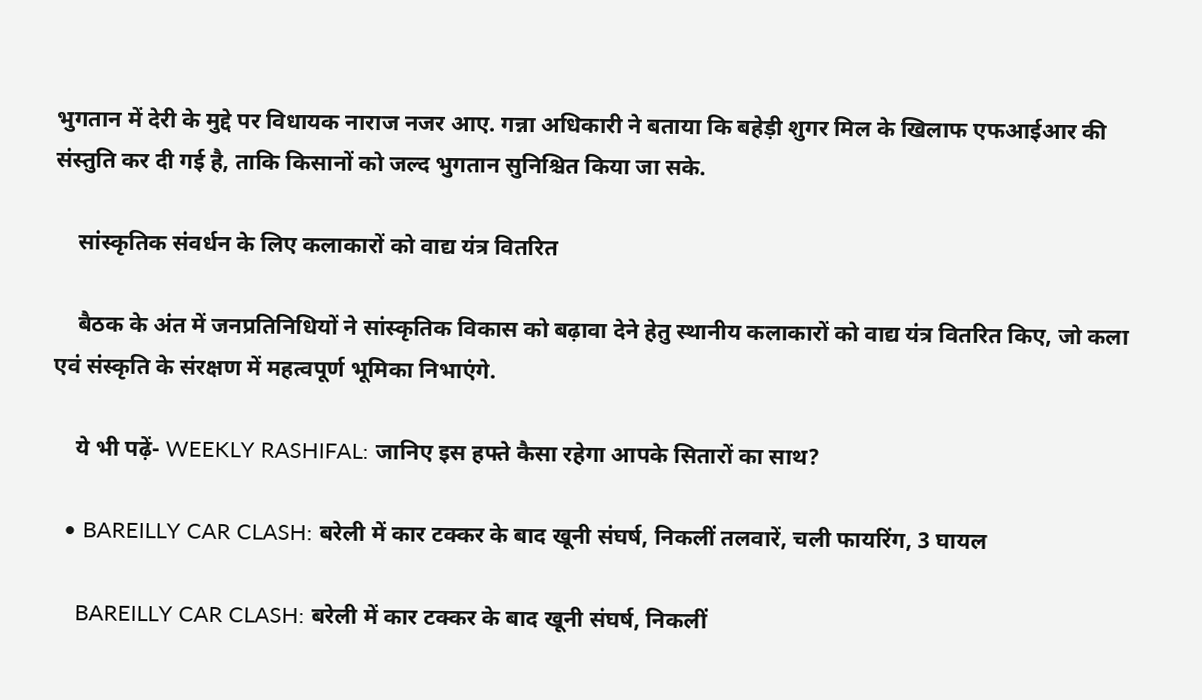भुगतान में देरी के मुद्दे पर विधायक नाराज नजर आए. गन्ना अधिकारी ने बताया कि बहेड़ी शुगर मिल के खिलाफ एफआईआर की संस्तुति कर दी गई है, ताकि किसानों को जल्द भुगतान सुनिश्चित किया जा सके.

    सांस्कृतिक संवर्धन के लिए कलाकारों को वाद्य यंत्र वितरित

    बैठक के अंत में जनप्रतिनिधियों ने सांस्कृतिक विकास को बढ़ावा देने हेतु स्थानीय कलाकारों को वाद्य यंत्र वितरित किए, जो कला एवं संस्कृति के संरक्षण में महत्वपूर्ण भूमिका निभाएंगे.

    ये भी पढ़ें- WEEKLY RASHIFAL: जानिए इस हफ्ते कैसा रहेगा आपके सितारों का साथ?

  • BAREILLY CAR CLASH: बरेली में कार टक्कर के बाद खूनी संघर्ष, निकलीं तलवारें, चली फायरिंग, 3 घायल

    BAREILLY CAR CLASH: बरेली में कार टक्कर के बाद खूनी संघर्ष, निकलीं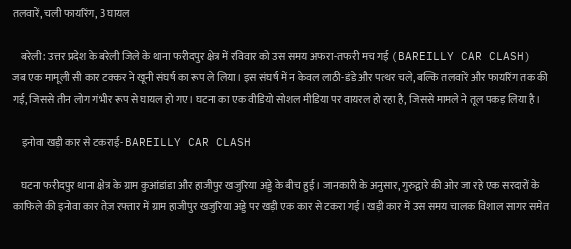तलवारें, चली फायरिंग, 3 घायल

    बरेली: उत्तर प्रदेश के बरेली जिले के थाना फरीदपुर क्षेत्र में रविवार को उस समय अफरा-तफरी मच गई (BAREILLY CAR CLASH) जब एक मामूली सी कार टक्कर ने खूनी संघर्ष का रूप ले लिया। इस संघर्ष में न केवल लाठी-डंडे और पत्थर चले, बल्कि तलवारें और फायरिंग तक की गई, जिससे तीन लोग गंभीर रूप से घायल हो गए। घटना का एक वीडियो सोशल मीडिया पर वायरल हो रहा है, जिससे मामले ने तूल पकड़ लिया है।

    इनोवा खड़ी कार से टकराई- BAREILLY CAR CLASH

    घटना फरीदपुर थाना क्षेत्र के ग्राम कुआंडांडा और हाजीपुर खजुरिया अड्डे के बीच हुई। जानकारी के अनुसार, गुरुद्वारे की ओर जा रहे एक सरदारों के काफिले की इनोवा कार तेज़ रफ्तार में ग्राम हाजीपुर खजुरिया अड्डे पर खड़ी एक कार से टकरा गई। खड़ी कार में उस समय चालक विशाल सागर समेत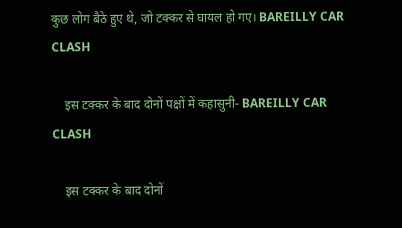कुछ लोग बैठे हुए थे, जो टक्कर से घायल हो गए। BAREILLY CAR CLASH

    इस टक्कर के बाद दोनों पक्षों में कहासुनी- BAREILLY CAR CLASH

    इस टक्कर के बाद दोनों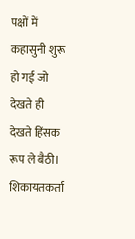पक्षों में कहासुनी शुरू हो गई जो देखते ही देखते हिंसक रूप ले बैठी। शिकायतकर्ता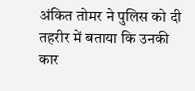अंकित तोमर ने पुलिस को दी तहरीर में बताया कि उनकी कार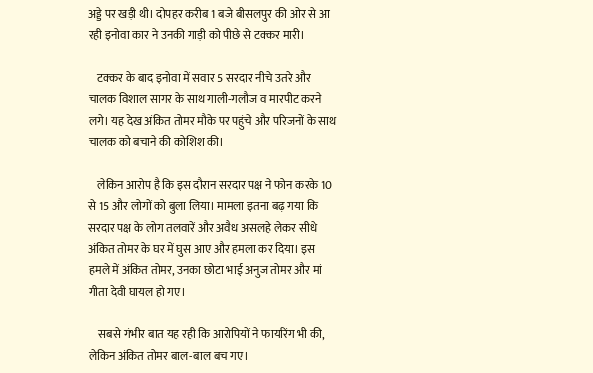अड्डे पर खड़ी थी। दोपहर करीब 1 बजे बीसलपुर की ओर से आ रही इनोवा कार ने उनकी गाड़ी को पीछे से टक्कर मारी।

    टक्कर के बाद इनोवा में सवार 5 सरदार नीचे उतरे और चालक विशाल सागर के साथ गाली-गलौज व मारपीट करने लगे। यह देख अंकित तोमर मौके पर पहुंचे और परिजनों के साथ चालक को बचाने की कोशिश की।

    लेकिन आरोप है कि इस दौरान सरदार पक्ष ने फोन करके 10 से 15 और लोगों को बुला लिया। मामला इतना बढ़ गया कि सरदार पक्ष के लोग तलवारें और अवैध असलहे लेकर सीधे अंकित तोमर के घर में घुस आए और हमला कर दिया। इस हमले में अंकित तोमर, उनका छोटा भाई अनुज तोमर और मां गीता देवी घायल हो गए।

    सबसे गंभीर बात यह रही कि आरोपियों ने फायरिंग भी की, लेकिन अंकित तोमर बाल-बाल बच गए।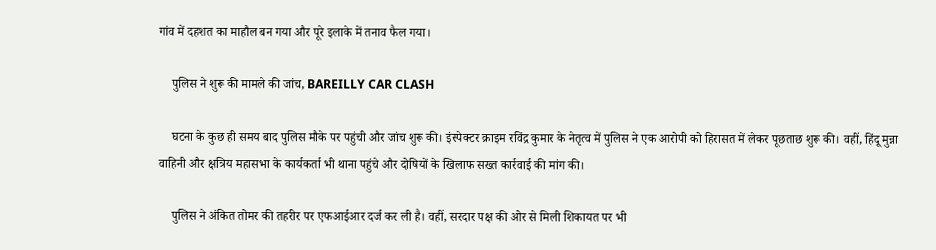गांव में दहशत का माहौल बन गया और पूरे इलाके में तनाव फैल गया।

    पुलिस ने शुरू की मामले की जांच, BAREILLY CAR CLASH

    घटना के कुछ ही समय बाद पुलिस मौके पर पहुंची और जांच शुरू की। इंस्पेक्टर क्राइम रविंद्र कुमार के नेतृत्व में पुलिस ने एक आरोपी को हिरासत में लेकर पूछताछ शुरू की। वहीं, हिंदू मुन्ना वाहिनी और क्षत्रिय महासभा के कार्यकर्ता भी थाना पहुंचे और दोषियों के खिलाफ सख्त कार्रवाई की मांग की।

    पुलिस ने अंकित तोमर की तहरीर पर एफआईआर दर्ज कर ली है। वहीं, सरदार पक्ष की ओर से मिली शिकायत पर भी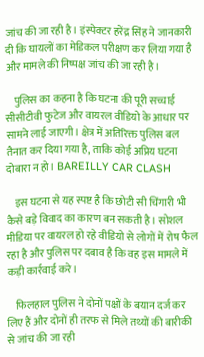जांच की जा रही है। इंस्पेक्टर हरेंद्र सिंह ने जानकारी दी कि घायलों का मेडिकल परीक्षण कर लिया गया है और मामले की निष्पक्ष जांच की जा रही है।

    पुलिस का कहना है कि घटना की पूरी सच्चाई सीसीटीवी फुटेज और वायरल वीडियो के आधार पर सामने लाई जाएगी। क्षेत्र में अतिरिक्त पुलिस बल तैनात कर दिया गया है, ताकि कोई अप्रिय घटना दोबारा न हो। BAREILLY CAR CLASH

    इस घटना से यह स्पष्ट है कि छोटी सी चिंगारी भी कैसे बड़े विवाद का कारण बन सकती है। सोशल मीडिया पर वायरल हो रहे वीडियो से लोगों में रोष फैल रहा है और पुलिस पर दबाव है कि वह इस मामले में कड़ी कार्रवाई करे।

    फिलहाल पुलिस ने दोनों पक्षों के बयान दर्ज कर लिए हैं और दोनों ही तरफ से मिले तथ्यों की बारीकी से जांच की जा रही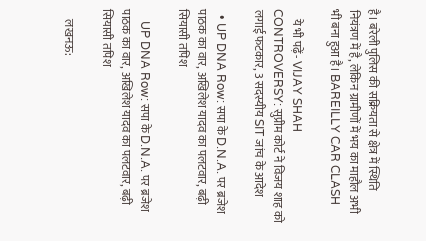है। बरेली पुलिस की सक्रियता से क्षेत्र में स्थिति नियंत्रण में है, लेकिन ग्रामीणों में भय का माहौल अभी भी बना हुआ है। BAREILLY CAR CLASH

    ये भी पढ़ें- VIJAY SHAH CONTROVERSY: सुप्रीम कोर्ट ने विजय शाह को लगाई फटकार, 3 सदस्यीय SIT जांच के आदेश

  • UP DNA Row: सपा के D.N.A. पर ब्रजेश पाठक का वार, अखिलेश यादव का पलटवार, बढ़ी सियासी तपिश

    UP DNA Row: सपा के D.N.A. पर ब्रजेश पाठक का वार, अखिलेश यादव का पलटवार, बढ़ी सियासी तपिश

    लखनऊ: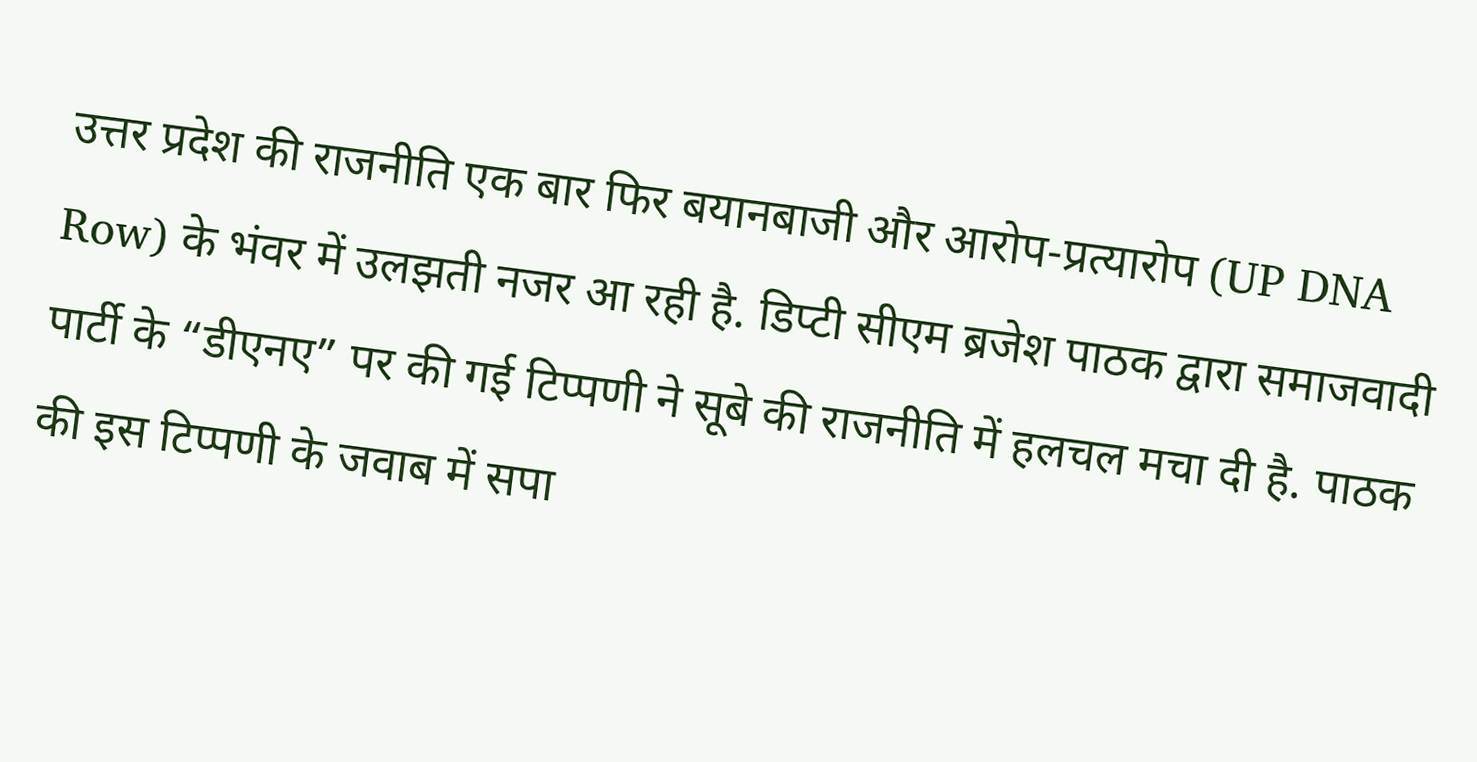उत्तर प्रदेश की राजनीति एक बार फिर बयानबाजी और आरोप-प्रत्यारोप (UP DNA Row) के भंवर में उलझती नजर आ रही है. डिप्टी सीएम ब्रजेश पाठक द्वारा समाजवादी पार्टी के “डीएनए” पर की गई टिप्पणी ने सूबे की राजनीति में हलचल मचा दी है. पाठक की इस टिप्पणी के जवाब में सपा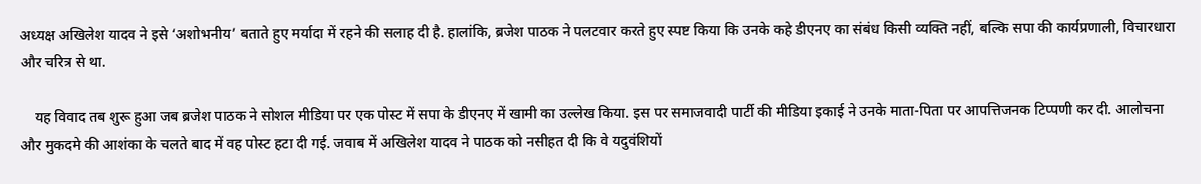अध्यक्ष अखिलेश यादव ने इसे ‘अशोभनीय’ बताते हुए मर्यादा में रहने की सलाह दी है. हालांकि, ब्रजेश पाठक ने पलटवार करते हुए स्पष्ट किया कि उनके कहे डीएनए का संबंध किसी व्यक्ति नहीं, बल्कि सपा की कार्यप्रणाली, विचारधारा और चरित्र से था.

    यह विवाद तब शुरू हुआ जब ब्रजेश पाठक ने सोशल मीडिया पर एक पोस्ट में सपा के डीएनए में खामी का उल्लेख किया. इस पर समाजवादी पार्टी की मीडिया इकाई ने उनके माता-पिता पर आपत्तिजनक टिप्पणी कर दी. आलोचना और मुकदमे की आशंका के चलते बाद में वह पोस्ट हटा दी गई. जवाब में अखिलेश यादव ने पाठक को नसीहत दी कि वे यदुवंशियों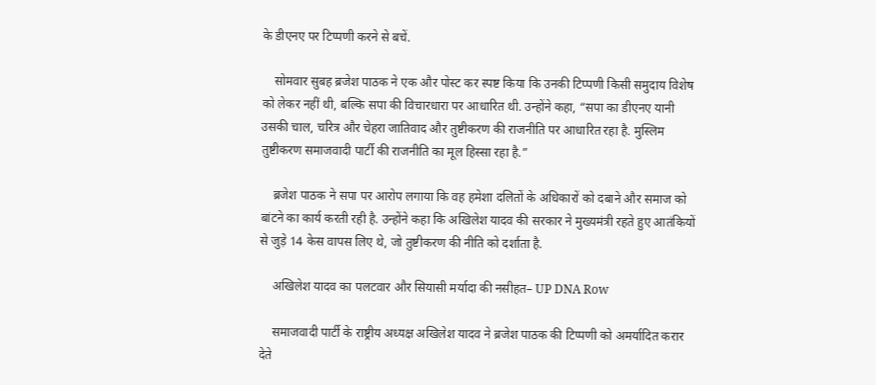के डीएनए पर टिप्पणी करने से बचें.

    सोमवार सुबह ब्रजेश पाठक ने एक और पोस्ट कर स्पष्ट किया कि उनकी टिप्पणी किसी समुदाय विशेष को लेकर नहीं थी, बल्कि सपा की विचारधारा पर आधारित थी. उन्होंने कहा, “सपा का डीएनए यानी उसकी चाल, चरित्र और चेहरा जातिवाद और तुष्टीकरण की राजनीति पर आधारित रहा है. मुस्लिम तुष्टीकरण समाजवादी पार्टी की राजनीति का मूल हिस्सा रहा है.”

    ब्रजेश पाठक ने सपा पर आरोप लगाया कि वह हमेशा दलितों के अधिकारों को दबाने और समाज को बांटने का कार्य करती रही है. उन्होंने कहा कि अखिलेश यादव की सरकार ने मुख्यमंत्री रहते हुए आतंकियों से जुड़े 14 केस वापस लिए थे, जो तुष्टीकरण की नीति को दर्शाता है.

    अखिलेश यादव का पलटवार और सियासी मर्यादा की नसीहत– UP DNA Row

    समाजवादी पार्टी के राष्ट्रीय अध्यक्ष अखिलेश यादव ने ब्रजेश पाठक की टिप्पणी को अमर्यादित करार देते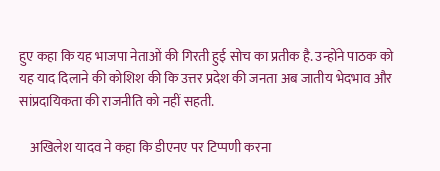हुए कहा कि यह भाजपा नेताओं की गिरती हुई सोच का प्रतीक है. उन्होंने पाठक को यह याद दिलाने की कोशिश की कि उत्तर प्रदेश की जनता अब जातीय भेदभाव और सांप्रदायिकता की राजनीति को नहीं सहती.

    अखिलेश यादव ने कहा कि डीएनए पर टिप्पणी करना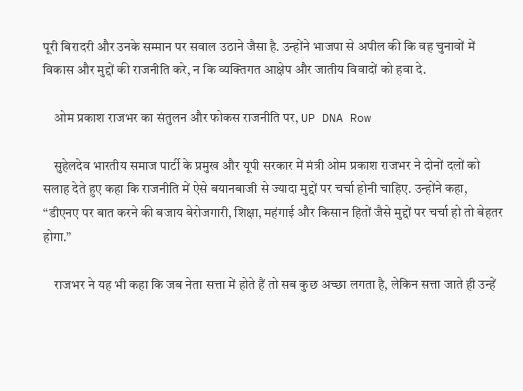पूरी बिरादरी और उनके सम्मान पर सवाल उठाने जैसा है. उन्होंने भाजपा से अपील की कि वह चुनावों में विकास और मुद्दों की राजनीति करे, न कि व्यक्तिगत आक्षेप और जातीय विवादों को हवा दे.

    ओम प्रकाश राजभर का संतुलन और फोकस राजनीति पर, UP DNA Row

    सुहेलदेव भारतीय समाज पार्टी के प्रमुख और यूपी सरकार में मंत्री ओम प्रकाश राजभर ने दोनों दलों को सलाह देते हुए कहा कि राजनीति में ऐसे बयानबाजी से ज्यादा मुद्दों पर चर्चा होनी चाहिए. उन्होंने कहा, “डीएनए पर बात करने की बजाय बेरोजगारी, शिक्षा, महंगाई और किसान हितों जैसे मुद्दों पर चर्चा हो तो बेहतर होगा.”

    राजभर ने यह भी कहा कि जब नेता सत्ता में होते हैं तो सब कुछ अच्छा लगता है, लेकिन सत्ता जाते ही उन्हें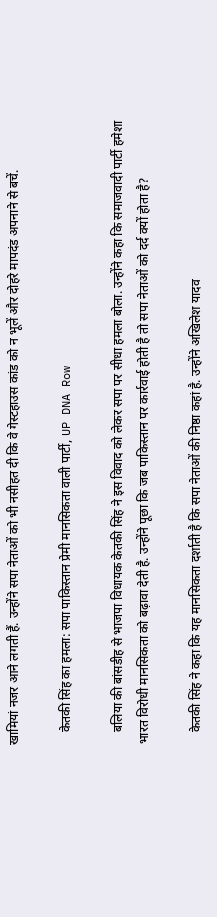खामियां नजर आने लगती हैं. उन्होंने सपा नेताओं को भी नसीहत दी कि वे गेस्टहाउस कांड को न भूलें और दोहरे मापदंड अपनाने से बचें.

    केतकी सिंह का हमला: सपा पाकिस्तान प्रेमी मानसिकता वाली पार्टी, UP DNA Row

    बलिया की बांसडीह से भाजपा विधायक केतकी सिंह ने इस विवाद को लेकर सपा पर सीधा हमला बोला. उन्होंने कहा कि समाजवादी पार्टी हमेशा भारत विरोधी मानसिकता को बढ़ावा देती है. उन्होंने पूछा कि जब पाकिस्तान पर कार्रवाई होती है तो सपा नेताओं को दर्द क्यों होता है?

    केतकी सिंह ने कहा कि यह मानसिकता दर्शाती है कि सपा नेताओं की निष्ठा कहां है. उन्होंने अखिलेश यादव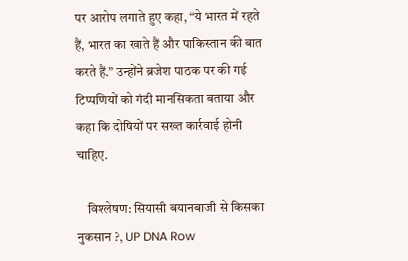पर आरोप लगाते हुए कहा, “ये भारत में रहते हैं, भारत का खाते हैं और पाकिस्तान की बात करते हैं.” उन्होंने ब्रजेश पाठक पर की गई टिप्पणियों को गंदी मानसिकता बताया और कहा कि दोषियों पर सख्त कार्रवाई होनी चाहिए.

    विश्लेषण: सियासी बयानबाजी से किसका नुकसान ?, UP DNA Row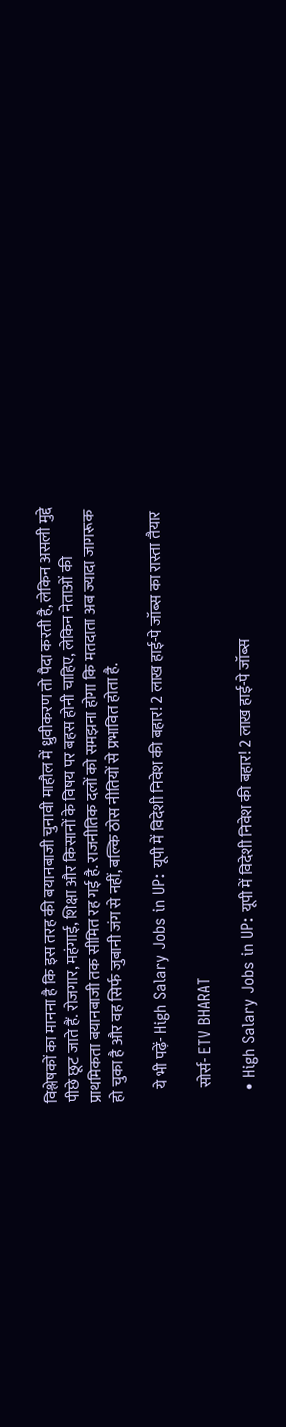विश्लेषकों का मानना है कि इस तरह की बयानबाजी चुनावी माहौल में ध्रुवीकरण तो पैदा करती है, लेकिन असली मुद्दे पीछे छूट जाते हैं. रोजगार, महंगाई, शिक्षा और किसानों के विषय पर बहस होनी चाहिए, लेकिन नेताओं की प्राथमिकता बयानबाजी तक सीमित रह गई है. राजनीतिक दलों को समझना होगा कि मतदाता अब ज्यादा जागरूक हो चुका है और वह सिर्फ जुबानी जंग से नहीं, बल्कि ठोस नीतियों से प्रभावित होता है.

    ये भी पढ़ें- High Salary Jobs in UP: यूपी में विदेशी निवेश की बहार! 2 लाख हाई-पे जॉब्स का रास्ता तैयार

    सोर्स- ETV BHARAT

  • High Salary Jobs in UP: यूपी में विदेशी निवेश की बहार! 2 लाख हाई-पे जॉब्स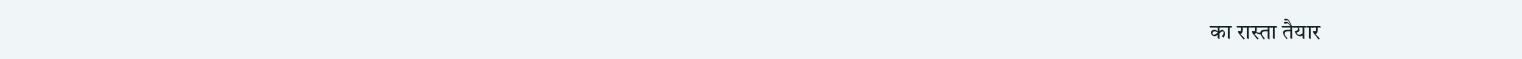का रास्ता तैयार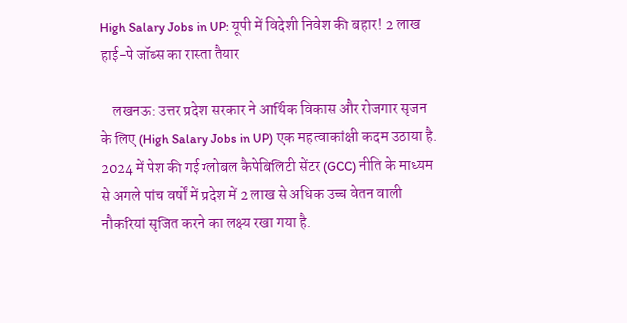High Salary Jobs in UP: यूपी में विदेशी निवेश की बहार! 2 लाख हाई-पे जॉब्स का रास्ता तैयार

    लखनऊ: उत्तर प्रदेश सरकार ने आर्थिक विकास और रोजगार सृजन के लिए (High Salary Jobs in UP) एक महत्वाकांक्षी कदम उठाया है. 2024 में पेश की गई ग्लोबल कैपेबिलिटी सेंटर (GCC) नीति के माध्यम से अगले पांच वर्षों में प्रदेश में 2 लाख से अधिक उच्च वेतन वाली नौकरियां सृजित करने का लक्ष्य रखा गया है.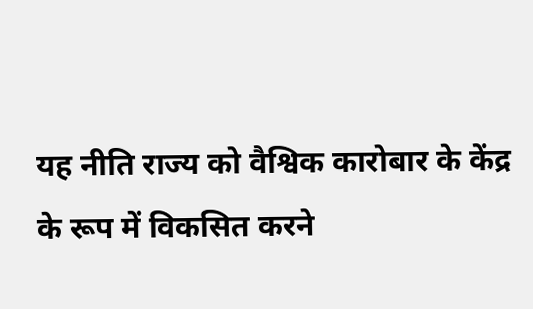यह नीति राज्य को वैश्विक कारोबार के केंद्र के रूप में विकसित करने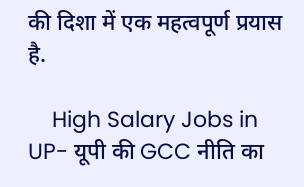की दिशा में एक महत्वपूर्ण प्रयास है.

    High Salary Jobs in UP- यूपी की GCC नीति का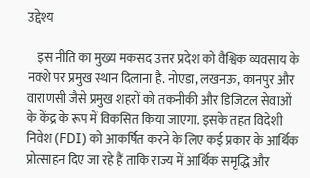उद्देश्य

    इस नीति का मुख्य मकसद उत्तर प्रदेश को वैश्विक व्यवसाय के नक्शे पर प्रमुख स्थान दिलाना है. नोएडा, लखनऊ, कानपुर और वाराणसी जैसे प्रमुख शहरों को तकनीकी और डिजिटल सेवाओं के केंद्र के रूप में विकसित किया जाएगा. इसके तहत विदेशी निवेश (FDI) को आकर्षित करने के लिए कई प्रकार के आर्थिक प्रोत्साहन दिए जा रहे हैं ताकि राज्य में आर्थिक समृद्धि और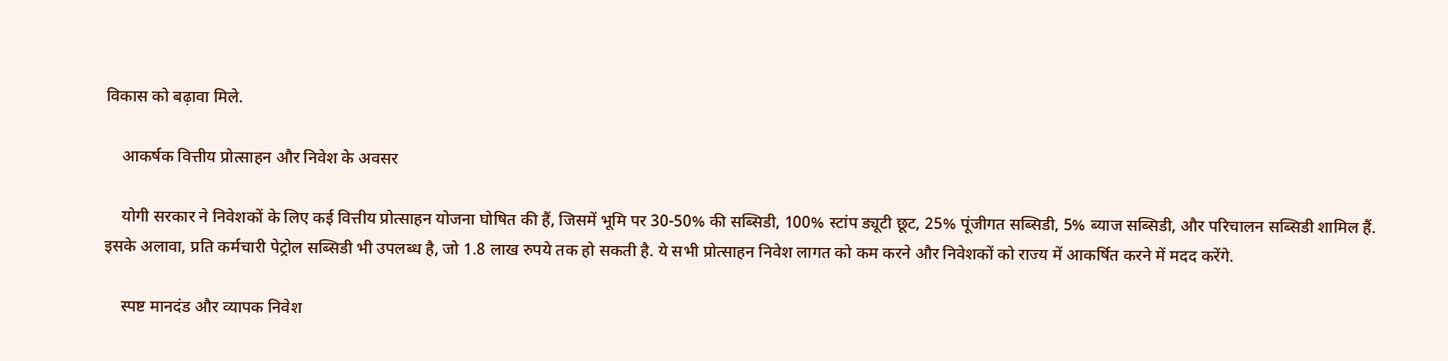विकास को बढ़ावा मिले.

    आकर्षक वित्तीय प्रोत्साहन और निवेश के अवसर

    योगी सरकार ने निवेशकों के लिए कई वित्तीय प्रोत्साहन योजना घोषित की हैं, जिसमें भूमि पर 30-50% की सब्सिडी, 100% स्टांप ड्यूटी छूट, 25% पूंजीगत सब्सिडी, 5% ब्याज सब्सिडी, और परिचालन सब्सिडी शामिल हैं. इसके अलावा, प्रति कर्मचारी पेट्रोल सब्सिडी भी उपलब्ध है, जो 1.8 लाख रुपये तक हो सकती है. ये सभी प्रोत्साहन निवेश लागत को कम करने और निवेशकों को राज्य में आकर्षित करने में मदद करेंगे.

    स्पष्ट मानदंड और व्यापक निवेश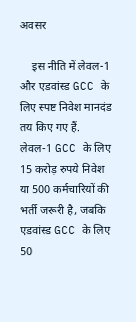अवसर

    इस नीति में लेवल-1 और एडवांस्ड GCC के लिए स्पष्ट निवेश मानदंड तय किए गए हैं. लेवल-1 GCC के लिए 15 करोड़ रुपये निवेश या 500 कर्मचारियों की भर्ती जरूरी है, जबकि एडवांस्ड GCC के लिए 50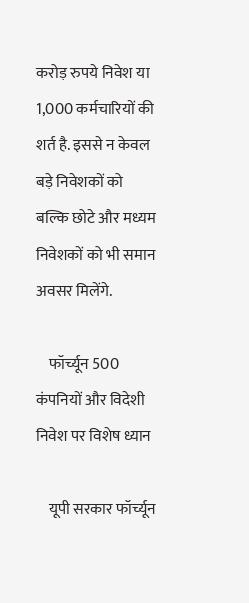करोड़ रुपये निवेश या 1,000 कर्मचारियों की शर्त है. इससे न केवल बड़े निवेशकों को बल्कि छोटे और मध्यम निवेशकों को भी समान अवसर मिलेंगे.

    फॉर्च्यून 500 कंपनियों और विदेशी निवेश पर विशेष ध्यान

    यूपी सरकार फॉर्च्यून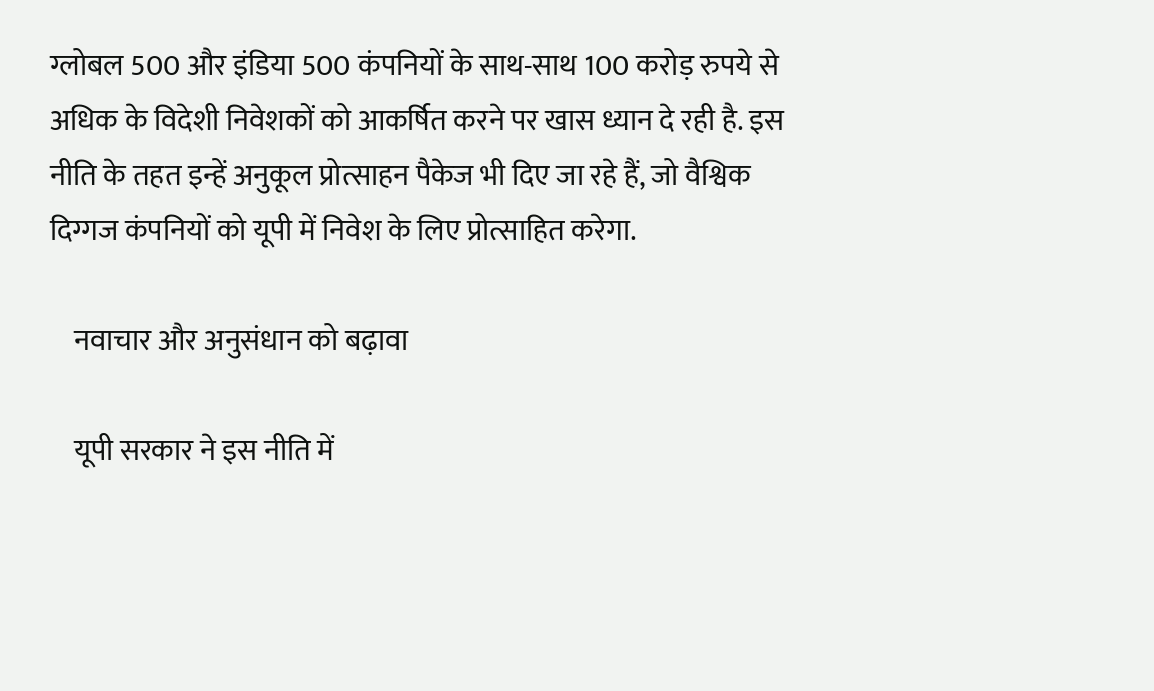ग्लोबल 500 और इंडिया 500 कंपनियों के साथ-साथ 100 करोड़ रुपये से अधिक के विदेशी निवेशकों को आकर्षित करने पर खास ध्यान दे रही है. इस नीति के तहत इन्हें अनुकूल प्रोत्साहन पैकेज भी दिए जा रहे हैं, जो वैश्विक दिग्गज कंपनियों को यूपी में निवेश के लिए प्रोत्साहित करेगा.

    नवाचार और अनुसंधान को बढ़ावा

    यूपी सरकार ने इस नीति में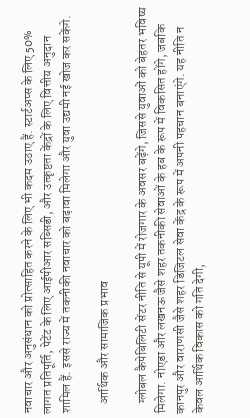नवाचार और अनुसंधान को प्रोत्साहित करने के लिए भी कदम उठाए हैं. स्टार्टअप्स के लिए 50% लागत प्रतिपूर्ति, पेटेंट के लिए आईपीआर सब्सिडी, और उत्कृष्टता केंद्रों के लिए वित्तीय अनुदान शामिल हैं. इससे राज्य में तकनीकी नवाचार को बढ़ावा मिलेगा और युवा उद्यमी नई खोज कर सकेंगे.

    आर्थिक और सामाजिक प्रभाव

    ग्लोबल कैपेबिलिटी सेंटर नीति से यूपी में रोजगार के अवसर बढ़ेंगे, जिससे युवाओं को बेहतर भविष्य मिलेगा. नोएडा और लखनऊ जैसे शहर तकनीकी सेवाओं के हब के रूप में विकसित होंगे, जबकि कानपुर और वाराणसी जैसे शहर डिजिटल सेवा केंद्र के रूप में अपनी पहचान बनाएंगे. यह नीति न केवल आर्थिक विकास को गति देगी,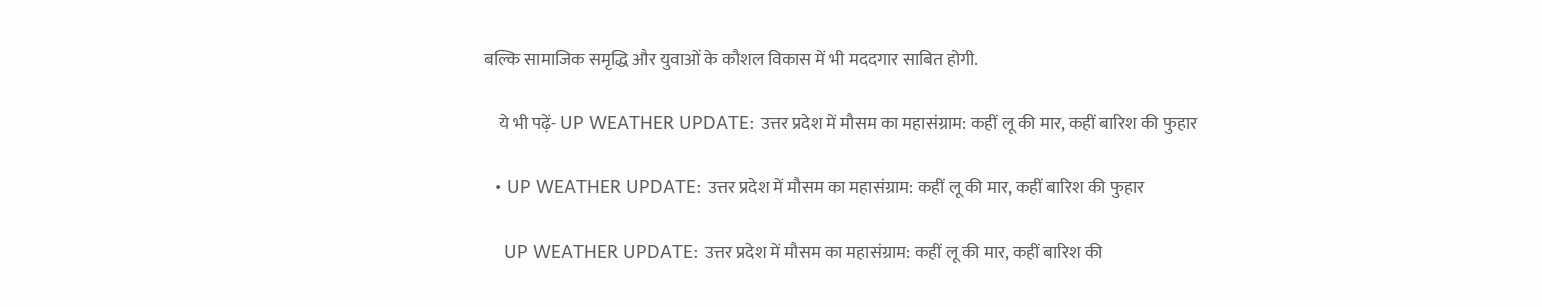बल्कि सामाजिक समृद्धि और युवाओं के कौशल विकास में भी मददगार साबित होगी.

    ये भी पढ़ें- UP WEATHER UPDATE: उत्तर प्रदेश में मौसम का महासंग्राम: कहीं लू की मार, कहीं बारिश की फुहार

  • UP WEATHER UPDATE: उत्तर प्रदेश में मौसम का महासंग्राम: कहीं लू की मार, कहीं बारिश की फुहार

    UP WEATHER UPDATE: उत्तर प्रदेश में मौसम का महासंग्राम: कहीं लू की मार, कहीं बारिश की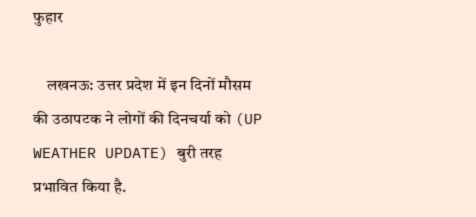फुहार

    लखनऊ: उत्तर प्रदेश में इन दिनों मौसम की उठापटक ने लोगों की दिनचर्या को (UP WEATHER UPDATE) बुरी तरह प्रभावित किया है.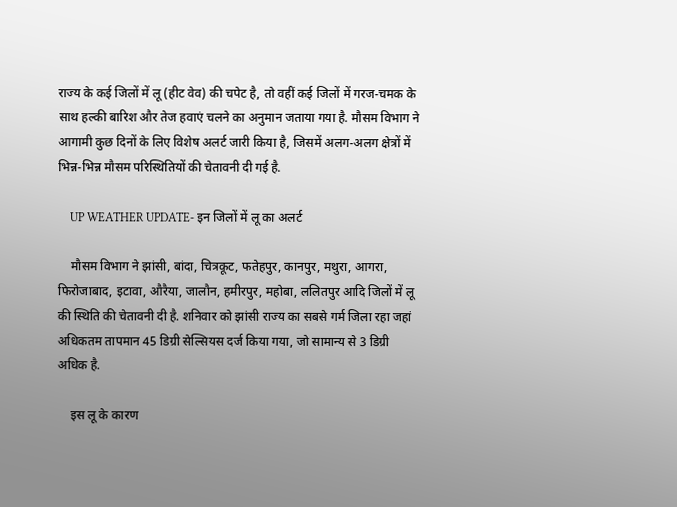राज्य के कई जिलों में लू (हीट वेव) की चपेट है, तो वहीं कई जिलों में गरज-चमक के साथ हल्की बारिश और तेज हवाएं चलने का अनुमान जताया गया है. मौसम विभाग ने आगामी कुछ दिनों के लिए विशेष अलर्ट जारी किया है, जिसमें अलग-अलग क्षेत्रों में भिन्न-भिन्न मौसम परिस्थितियों की चेतावनी दी गई है.

    UP WEATHER UPDATE- इन जिलों में लू का अलर्ट

    मौसम विभाग ने झांसी, बांदा, चित्रकूट, फतेहपुर, कानपुर, मथुरा, आगरा, फिरोजाबाद, इटावा, औरैया, जालौन, हमीरपुर, महोबा, ललितपुर आदि जिलों में लू की स्थिति की चेतावनी दी है. शनिवार को झांसी राज्य का सबसे गर्म जिला रहा जहां अधिकतम तापमान 45 डिग्री सेल्सियस दर्ज किया गया, जो सामान्य से 3 डिग्री अधिक है.

    इस लू के कारण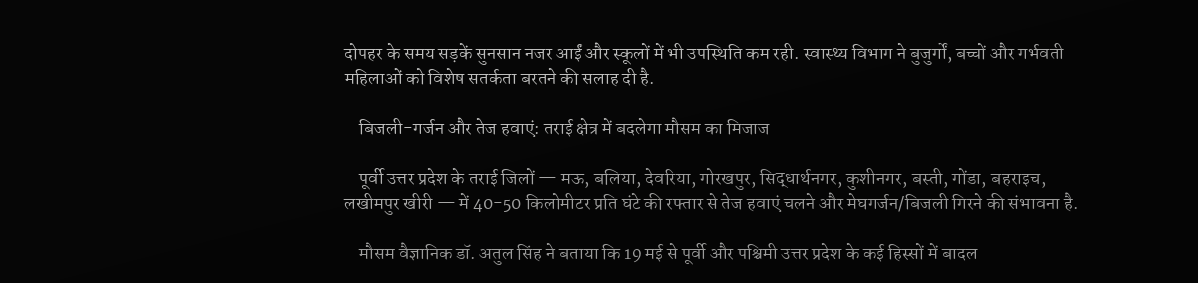दोपहर के समय सड़कें सुनसान नजर आईं और स्कूलों में भी उपस्थिति कम रही. स्वास्थ्य विभाग ने बुजुर्गों, बच्चों और गर्भवती महिलाओं को विशेष सतर्कता बरतने की सलाह दी है.

    बिजली-गर्जन और तेज हवाएं: तराई क्षेत्र में बदलेगा मौसम का मिजाज

    पूर्वी उत्तर प्रदेश के तराई जिलों — मऊ, बलिया, देवरिया, गोरखपुर, सिद्धार्थनगर, कुशीनगर, बस्ती, गोंडा, बहराइच, लखीमपुर खीरी — में 40-50 किलोमीटर प्रति घंटे की रफ्तार से तेज हवाएं चलने और मेघगर्जन/बिजली गिरने की संभावना है.

    मौसम वैज्ञानिक डॉ. अतुल सिंह ने बताया कि 19 मई से पूर्वी और पश्चिमी उत्तर प्रदेश के कई हिस्सों में बादल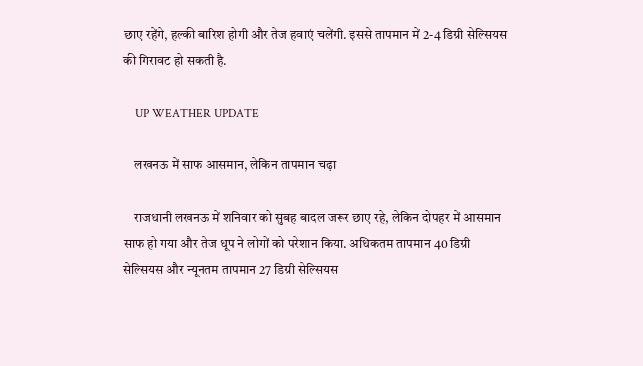छाए रहेंगे, हल्की बारिश होगी और तेज हवाएं चलेंगी. इससे तापमान में 2-4 डिग्री सेल्सियस की गिरावट हो सकती है.

    UP WEATHER UPDATE

    लखनऊ में साफ आसमान, लेकिन तापमान चढ़ा

    राजधानी लखनऊ में शनिवार को सुबह बादल जरूर छाए रहे, लेकिन दोपहर में आसमान साफ हो गया और तेज धूप ने लोगों को परेशान किया. अधिकतम तापमान 40 डिग्री सेल्सियस और न्यूनतम तापमान 27 डिग्री सेल्सियस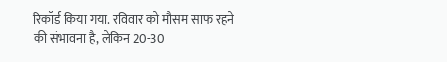रिकॉर्ड किया गया. रविवार को मौसम साफ रहने की संभावना है, लेकिन 20-30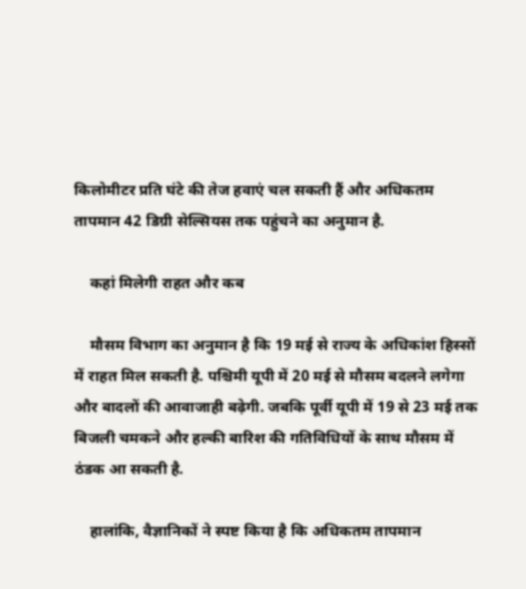किलोमीटर प्रति घंटे की तेज हवाएं चल सकती हैं और अधिकतम तापमान 42 डिग्री सेल्सियस तक पहुंचने का अनुमान है.

    कहां मिलेगी राहत और कब

    मौसम विभाग का अनुमान है कि 19 मई से राज्य के अधिकांश हिस्सों में राहत मिल सकती है. पश्चिमी यूपी में 20 मई से मौसम बदलने लगेगा और बादलों की आवाजाही बढ़ेगी. जबकि पूर्वी यूपी में 19 से 23 मई तक बिजली चमकने और हल्की बारिश की गतिविधियों के साथ मौसम में ठंडक आ सकती है.

    हालांकि, वैज्ञानिकों ने स्पष्ट किया है कि अधिकतम तापमान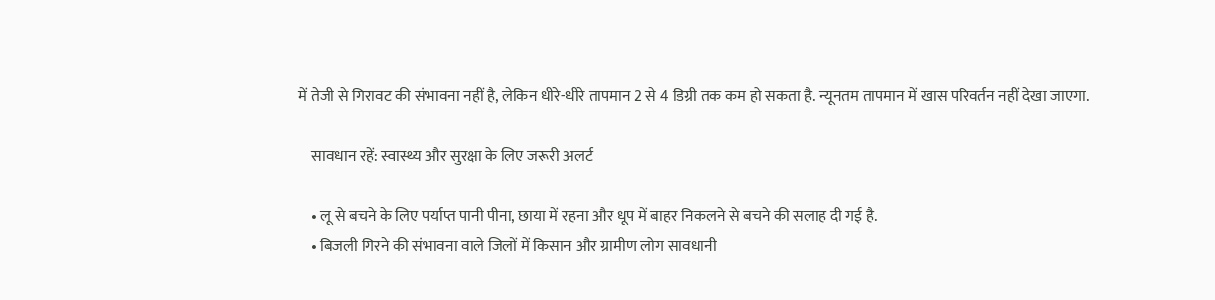में तेजी से गिरावट की संभावना नहीं है, लेकिन धीरे-धीरे तापमान 2 से 4 डिग्री तक कम हो सकता है. न्यूनतम तापमान में खास परिवर्तन नहीं देखा जाएगा.

    सावधान रहें: स्वास्थ्य और सुरक्षा के लिए जरूरी अलर्ट

    • लू से बचने के लिए पर्याप्त पानी पीना, छाया में रहना और धूप में बाहर निकलने से बचने की सलाह दी गई है.
    • बिजली गिरने की संभावना वाले जिलों में किसान और ग्रामीण लोग सावधानी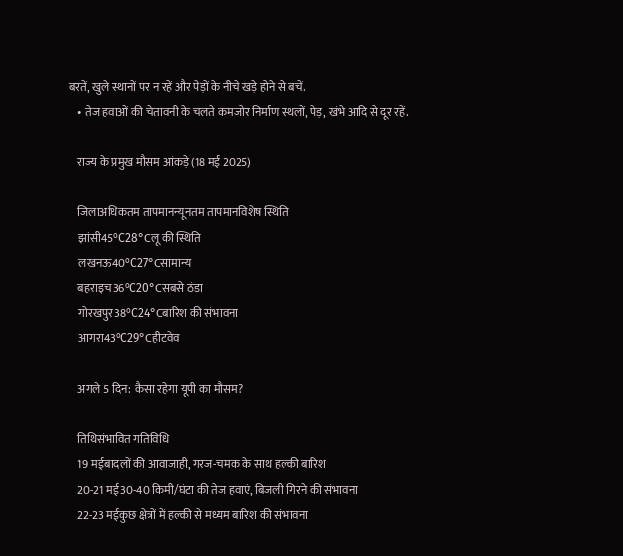बरतें, खुले स्थानों पर न रहें और पेड़ों के नीचे खड़े होने से बचें.
    • तेज हवाओं की चेतावनी के चलते कमजोर निर्माण स्थलों, पेड़, खंभे आदि से दूर रहें.

    राज्य के प्रमुख मौसम आंकड़े (18 मई 2025)

    जिलाअधिकतम तापमानन्यूनतम तापमानविशेष स्थिति
    झांसी45°C28°Cलू की स्थिति
    लखनऊ40°C27°Cसामान्य
    बहराइच36°C20°Cसबसे ठंडा
    गोरखपुर38°C24°Cबारिश की संभावना
    आगरा43°C29°Cहीटवेव

    अगले 5 दिन: कैसा रहेगा यूपी का मौसम?

    तिथिसंभावित गतिविधि
    19 मईबादलों की आवाजाही, गरज-चमक के साथ हल्की बारिश
    20-21 मई30-40 किमी/घंटा की तेज हवाएं, बिजली गिरने की संभावना
    22-23 मईकुछ क्षेत्रों में हल्की से मध्यम बारिश की संभावना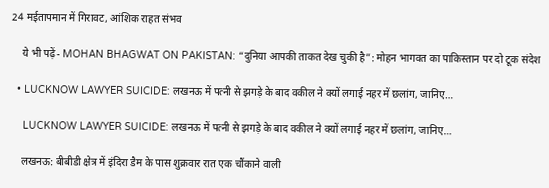24 मईतापमान में गिरावट, आंशिक राहत संभव

    ये भी पढ़ें- MOHAN BHAGWAT ON PAKISTAN: “दुनिया आपकी ताकत देख चुकी है”: मोहन भागवत का पाकिस्तान पर दो टूक संदेश

  • LUCKNOW LAWYER SUICIDE: लखनऊ में पत्नी से झगड़े के बाद वकील ने क्यों लगाई नहर में छलांग, जानिए…

    LUCKNOW LAWYER SUICIDE: लखनऊ में पत्नी से झगड़े के बाद वकील ने क्यों लगाई नहर में छलांग, जानिए…

    लखनऊ: बीबीडी क्षेत्र में इंदिरा डैम के पास शुक्रवार रात एक चौंकाने वाली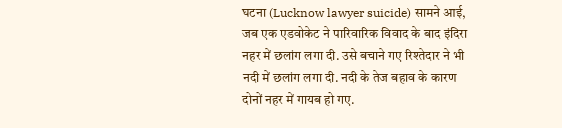घटना (Lucknow lawyer suicide) सामने आई, जब एक एडवोकेट ने पारिवारिक विवाद के बाद इंदिरा नहर में छलांग लगा दी. उसे बचाने गए रिश्तेदार ने भी नदी में छलांग लगा दी. नदी के तेज बहाव के कारण दोनों नहर में गायब हो गए.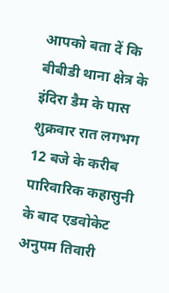आपको बता दें कि बीबीडी थाना क्षेत्र के इंदिरा डैम के पास शुक्रवार रात लगभग 12 बजे के करीब पारिवारिक कहासुनी के बाद एडवोकेट अनुपम तिवारी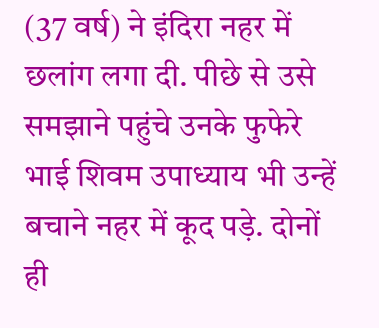(37 वर्ष) ने इंदिरा नहर में छलांग लगा दी. पीछे से उसे समझाने पहुंचे उनके फुफेरे भाई शिवम उपाध्याय भी उन्हें बचाने नहर में कूद पड़े. दोनों ही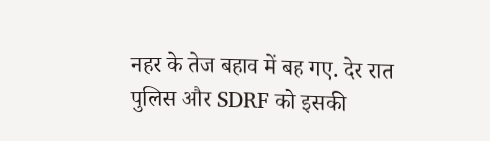नहर के तेज बहाव में बह गए. देर रात पुलिस और SDRF को इसकी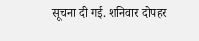सूचना दी गई. शनिवार दोपहर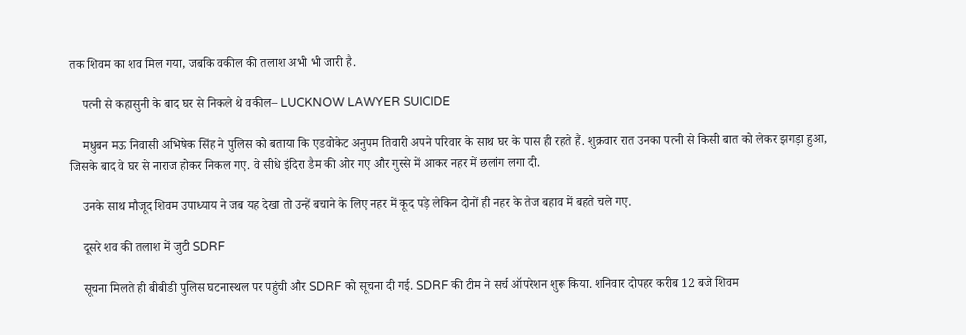तक शिवम का शव मिल गया, जबकि वकील की तलाश अभी भी जारी है.

    पत्नी से कहासुनी के बाद घर से निकले थे वकील– LUCKNOW LAWYER SUICIDE

    मधुबन मऊ निवासी अभिषेक सिंह ने पुलिस को बताया कि एडवोकेट अनुपम तिवारी अपने परिवार के साथ घर के पास ही रहते हैं. शुक्रवार रात उनका पत्नी से किसी बात को लेकर झगड़ा हुआ, जिसके बाद वे घर से नाराज होकर निकल गए. वे सीधे इंदिरा डैम की ओर गए और गुस्से में आकर नहर में छलांग लगा दी.

    उनके साथ मौजूद शिवम उपाध्याय ने जब यह देखा तो उन्हें बचाने के लिए नहर में कूद पड़े लेकिन दोनों ही नहर के तेज बहाव में बहते चले गए.

    दूसरे शव की तलाश में जुटी SDRF

    सूचना मिलते ही बीबीडी पुलिस घटनास्थल पर पहुंची और SDRF को सूचना दी गई. SDRF की टीम ने सर्च ऑपरेशन शुरू किया. शनिवार दोपहर करीब 12 बजे शिवम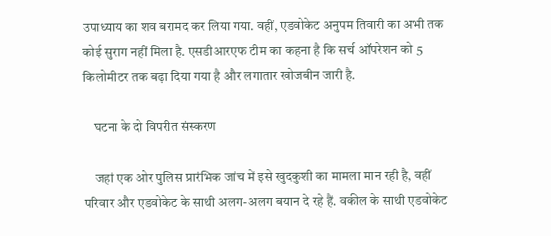उपाध्याय का शव बरामद कर लिया गया. वहीं, एडवोकेट अनुपम तिवारी का अभी तक कोई सुराग नहीं मिला है. एसडीआरएफ टीम का कहना है कि सर्च ऑपरेशन को 5 किलोमीटर तक बढ़ा दिया गया है और लगातार खोजबीन जारी है.

    घटना के दो विपरीत संस्करण

    जहां एक ओर पुलिस प्रारंभिक जांच में इसे खुदकुशी का मामला मान रही है, वहीं परिवार और एडवोकेट के साथी अलग-अलग बयान दे रहे हैं. वकील के साथी एडवोकेट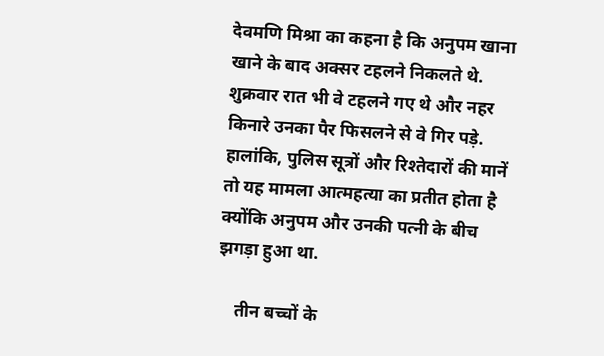देवमणि मिश्रा का कहना है कि अनुपम खाना खाने के बाद अक्सर टहलने निकलते थे. शुक्रवार रात भी वे टहलने गए थे और नहर किनारे उनका पैर फिसलने से वे गिर पड़े. हालांकि, पुलिस सूत्रों और रिश्तेदारों की मानें तो यह मामला आत्महत्या का प्रतीत होता है क्योंकि अनुपम और उनकी पत्नी के बीच झगड़ा हुआ था.

    तीन बच्चों के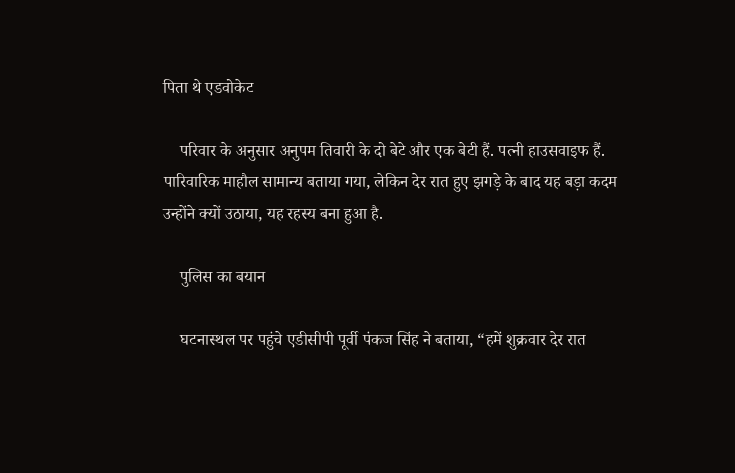पिता थे एडवोकेट

    परिवार के अनुसार अनुपम तिवारी के दो बेटे और एक बेटी हैं. पत्नी हाउसवाइफ हैं. पारिवारिक माहौल सामान्य बताया गया, लेकिन देर रात हुए झगड़े के बाद यह बड़ा कदम उन्होंने क्यों उठाया, यह रहस्य बना हुआ है.

    पुलिस का बयान

    घटनास्थल पर पहुंचे एडीसीपी पूर्वी पंकज सिंह ने बताया, “हमें शुक्रवार देर रात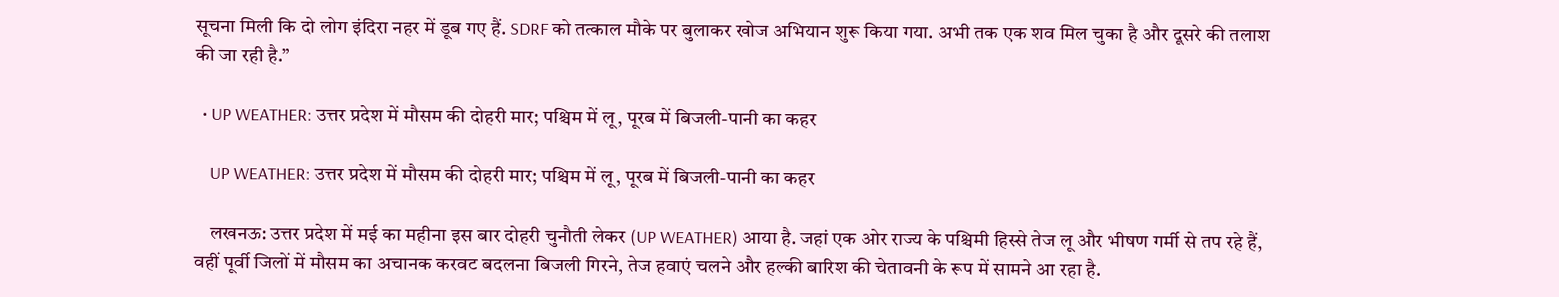सूचना मिली कि दो लोग इंदिरा नहर में डूब गए हैं. SDRF को तत्काल मौके पर बुलाकर खोज अभियान शुरू किया गया. अभी तक एक शव मिल चुका है और दूसरे की तलाश की जा रही है.”

  • UP WEATHER: उत्तर प्रदेश में मौसम की दोहरी मार; पश्चिम में लू, पूरब में बिजली-पानी का कहर

    UP WEATHER: उत्तर प्रदेश में मौसम की दोहरी मार; पश्चिम में लू, पूरब में बिजली-पानी का कहर

    लखनऊ: उत्तर प्रदेश में मई का महीना इस बार दोहरी चुनौती लेकर (UP WEATHER) आया है. जहां एक ओर राज्य के पश्चिमी हिस्से तेज लू और भीषण गर्मी से तप रहे हैं, वहीं पूर्वी जिलों में मौसम का अचानक करवट बदलना बिजली गिरने, तेज हवाएं चलने और हल्की बारिश की चेतावनी के रूप में सामने आ रहा है.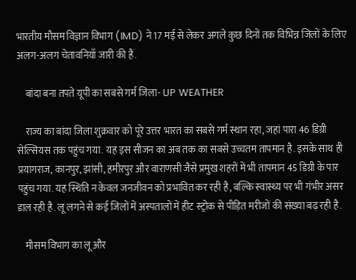भारतीय मौसम विज्ञान विभाग (IMD) ने 17 मई से लेकर अगले कुछ दिनों तक विभिन्न जिलों के लिए अलग-अलग चेतावनियाँ जारी की हैं.

    बांदा बना तपते यूपी का सबसे गर्म जिला- UP WEATHER

    राज्य का बांदा जिला शुक्रवार को पूरे उत्तर भारत का सबसे गर्म स्थान रहा, जहां पारा 46 डिग्री सेल्सियस तक पहुंच गया. यह इस सीजन का अब तक का सबसे उच्चतम तापमान है. इसके साथ ही प्रयागराज, कानपुर, झांसी, हमीरपुर और वाराणसी जैसे प्रमुख शहरों में भी तापमान 45 डिग्री के पार पहुंच गया. यह स्थिति न केवल जनजीवन को प्रभावित कर रही है, बल्कि स्वास्थ्य पर भी गंभीर असर डाल रही है. लू लगने से कई जिलों में अस्पतालों में हीट स्ट्रोक से पीड़ित मरीजों की संख्या बढ़ रही है.

    मौसम विभाग का लू और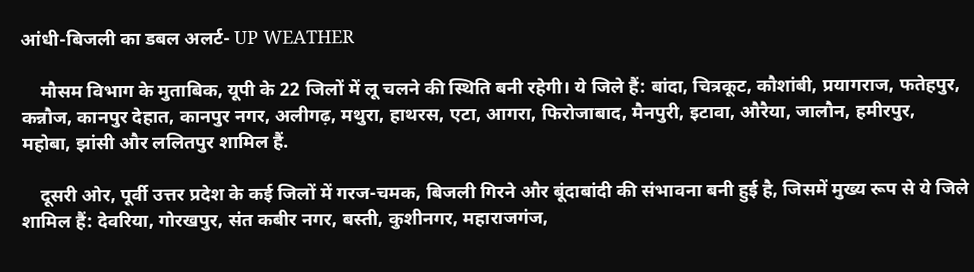आंधी-बिजली का डबल अलर्ट- UP WEATHER

    मौसम विभाग के मुताबिक, यूपी के 22 जिलों में लू चलने की स्थिति बनी रहेगी। ये जिले हैं: बांदा, चित्रकूट, कौशांबी, प्रयागराज, फतेहपुर, कन्नौज, कानपुर देहात, कानपुर नगर, अलीगढ़, मथुरा, हाथरस, एटा, आगरा, फिरोजाबाद, मैनपुरी, इटावा, औरैया, जालौन, हमीरपुर, महोबा, झांसी और ललितपुर शामिल हैं.

    दूसरी ओर, पूर्वी उत्तर प्रदेश के कई जिलों में गरज-चमक, बिजली गिरने और बूंदाबांदी की संभावना बनी हुई है, जिसमें मुख्य रूप से ये जिले शामिल हैं: देवरिया, गोरखपुर, संत कबीर नगर, बस्ती, कुशीनगर, महाराजगंज,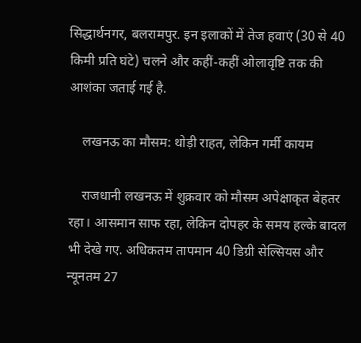सिद्धार्थनगर, बलरामपुर. इन इलाकों में तेज हवाएं (30 से 40 किमी प्रति घंटे) चलने और कहीं-कहीं ओलावृष्टि तक की आशंका जताई गई है.

    लखनऊ का मौसम: थोड़ी राहत, लेकिन गर्मी कायम

    राजधानी लखनऊ में शुक्रवार को मौसम अपेक्षाकृत बेहतर रहा। आसमान साफ रहा, लेकिन दोपहर के समय हल्के बादल भी देखे गए. अधिकतम तापमान 40 डिग्री सेल्सियस और न्यूनतम 27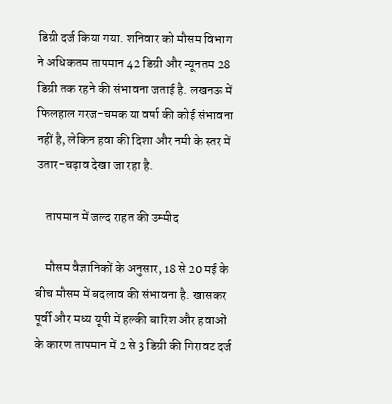डिग्री दर्ज किया गया. शनिवार को मौसम विभाग ने अधिकतम तापमान 42 डिग्री और न्यूनतम 28 डिग्री तक रहने की संभावना जताई है. लखनऊ में फिलहाल गरज-चमक या वर्षा की कोई संभावना नहीं है, लेकिन हवा की दिशा और नमी के स्तर में उतार-चढ़ाव देखा जा रहा है.

    तापमान में जल्द राहत की उम्मीद

    मौसम वैज्ञानिकों के अनुसार, 18 से 20 मई के बीच मौसम में बदलाव की संभावना है. खासकर पूर्वी और मध्य यूपी में हल्की बारिश और हवाओं के कारण तापमान में 2 से 3 डिग्री की गिरावट दर्ज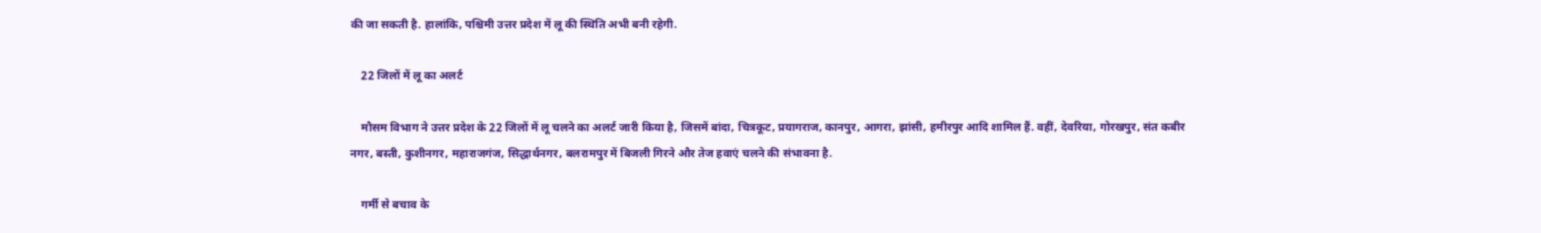की जा सकती है. हालांकि, पश्चिमी उत्तर प्रदेश में लू की स्थिति अभी बनी रहेगी.

    22 जिलों में लू का अलर्ट

    मौसम विभाग ने उत्तर प्रदेश के 22 जिलों में लू चलने का अलर्ट जारी किया है, जिसमें बांदा, चित्रकूट, प्रयागराज, कानपुर, आगरा, झांसी, हमीरपुर आदि शामिल हैं. वहीं, देवरिया, गोरखपुर, संत कबीर नगर, बस्ती, कुशीनगर, महाराजगंज, सिद्धार्थनगर, बलरामपुर में बिजली गिरने और तेज हवाएं चलने की संभावना है.

    गर्मी से बचाव के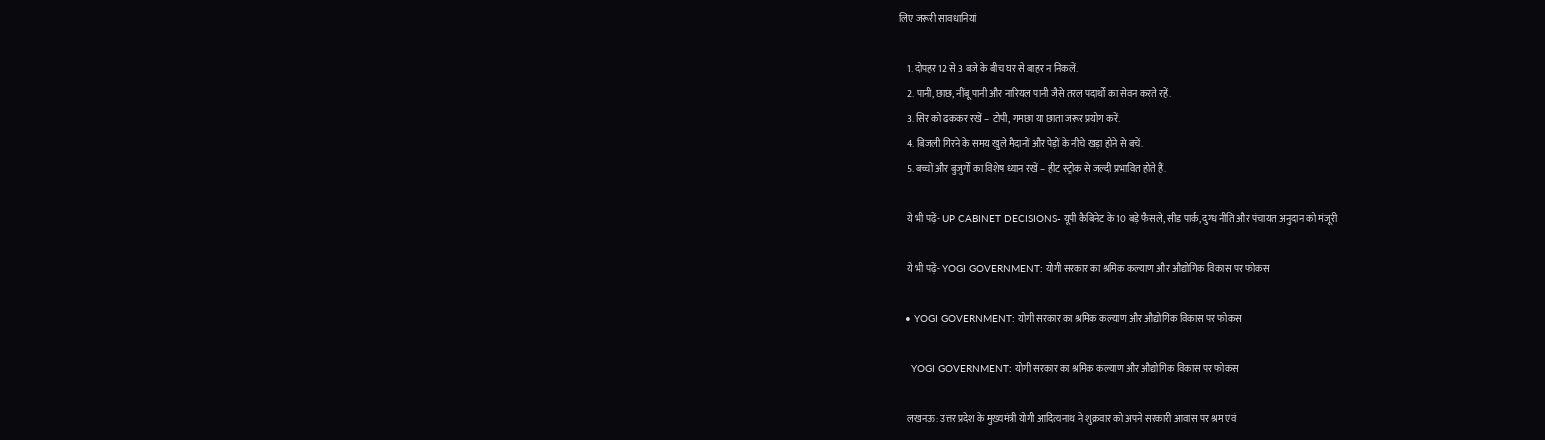लिए जरूरी सावधानियां

    1. दोपहर 12 से 3 बजे के बीच घर से बाहर न निकलें.
    2. पानी, छाछ, नींबू पानी और नारियल पानी जैसे तरल पदार्थों का सेवन करते रहें.
    3. सिर को ढककर रखें – टोपी, गमछा या छाता जरूर प्रयोग करें.
    4. बिजली गिरने के समय खुले मैदानों और पेड़ों के नीचे खड़ा होने से बचें.
    5. बच्चों और बुजुर्गों का विशेष ध्यान रखें – हीट स्ट्रोक से जल्दी प्रभावित होते हैं.

    ये भी पढ़ें- UP CABINET DECISIONS- यूपी कैबिनेट के 10 बड़े फैसले, सीड पार्क, दुग्ध नीति और पंचायत अनुदान को मंजूरी

    ये भी पढ़ें- YOGI GOVERNMENT: योगी सरकार का श्रमिक कल्याण और औद्योगिक विकास पर फोकस

  • YOGI GOVERNMENT: योगी सरकार का श्रमिक कल्याण और औद्योगिक विकास पर फोकस

    YOGI GOVERNMENT: योगी सरकार का श्रमिक कल्याण और औद्योगिक विकास पर फोकस

    लखनऊ: उत्तर प्रदेश के मुख्यमंत्री योगी आदित्यनाथ ने शुक्रवार को अपने सरकारी आवास पर श्रम एवं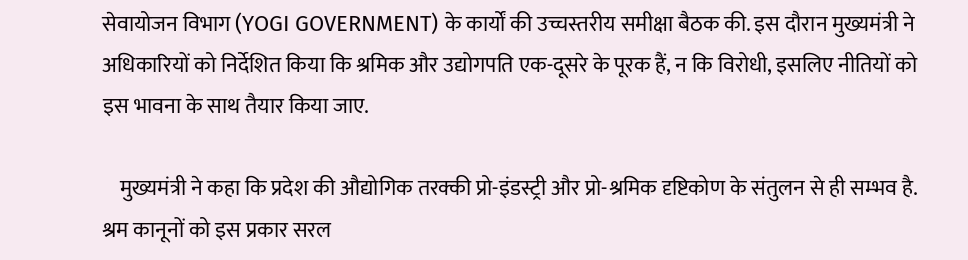सेवायोजन विभाग (YOGI GOVERNMENT) के कार्यों की उच्चस्तरीय समीक्षा बैठक की. इस दौरान मुख्यमंत्री ने अधिकारियों को निर्देशित किया कि श्रमिक और उद्योगपति एक-दूसरे के पूरक हैं, न कि विरोधी, इसलिए नीतियों को इस भावना के साथ तैयार किया जाए.

    मुख्यमंत्री ने कहा कि प्रदेश की औद्योगिक तरक्की प्रो-इंडस्ट्री और प्रो-श्रमिक दृष्टिकोण के संतुलन से ही सम्भव है. श्रम कानूनों को इस प्रकार सरल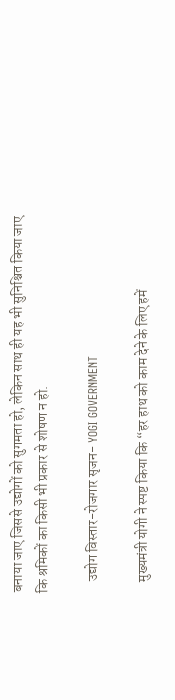बनाया जाए जिससे उद्योगों को सुगमता हो, लेकिन साथ ही यह भी सुनिश्चित किया जाए कि श्रमिकों का किसी भी प्रकार से शोषण न हो.

    उद्योग विस्तार-रोजगार सृजन- YOGI GOVERNMENT

    मुख्यमंत्री योगी ने स्पष्ट किया कि “हर हाथ को काम देने के लिए हमें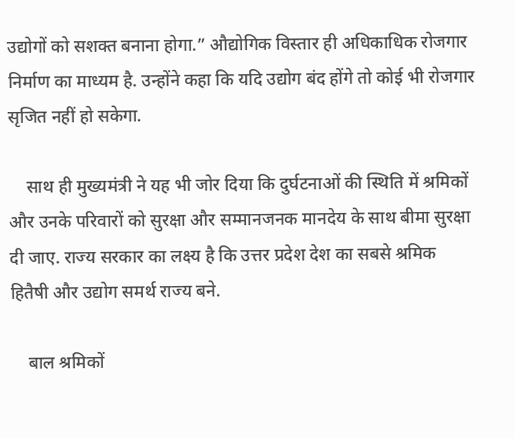उद्योगों को सशक्त बनाना होगा.” औद्योगिक विस्तार ही अधिकाधिक रोजगार निर्माण का माध्यम है. उन्होंने कहा कि यदि उद्योग बंद होंगे तो कोई भी रोजगार सृजित नहीं हो सकेगा.

    साथ ही मुख्यमंत्री ने यह भी जोर दिया कि दुर्घटनाओं की स्थिति में श्रमिकों और उनके परिवारों को सुरक्षा और सम्मानजनक मानदेय के साथ बीमा सुरक्षा दी जाए. राज्य सरकार का लक्ष्य है कि उत्तर प्रदेश देश का सबसे श्रमिक हितैषी और उद्योग समर्थ राज्य बने.

    बाल श्रमिकों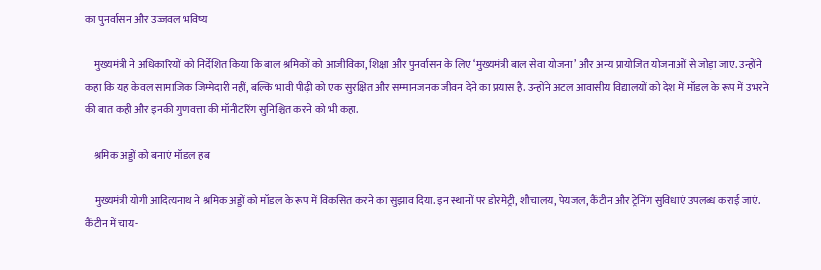का पुनर्वासन और उज्जवल भविष्य

    मुख्यमंत्री ने अधिकारियों को निर्देशित किया कि बाल श्रमिकों को आजीविका, शिक्षा और पुनर्वासन के लिए ‘मुख्यमंत्री बाल सेवा योजना’ और अन्य प्रायोजित योजनाओं से जोड़ा जाए. उन्होंने कहा कि यह केवल सामाजिक जिम्मेदारी नहीं, बल्कि भावी पीढ़ी को एक सुरक्षित और सम्मानजनक जीवन देने का प्रयास है. उन्होंने अटल आवासीय विद्यालयों को देश में मॉडल के रूप में उभरने की बात कही और इनकी गुणवत्ता की मॉनीटरिंग सुनिश्चित करने को भी कहा.

    श्रमिक अड्डों को बनाएं मॉडल हब

    मुख्यमंत्री योगी आदित्यनाथ ने श्रमिक अड्डों को मॉडल के रूप में विकसित करने का सुझाव दिया. इन स्थानों पर डोरमेट्री, शौचालय, पेयजल, कैंटीन और ट्रेनिंग सुविधाएं उपलब्ध कराई जाएं. कैंटीन में चाय-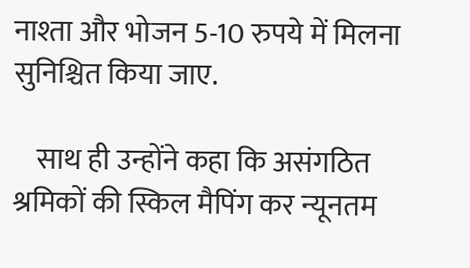नाश्ता और भोजन 5-10 रुपये में मिलना सुनिश्चित किया जाए.

    साथ ही उन्होंने कहा कि असंगठित श्रमिकों की स्किल मैपिंग कर न्यूनतम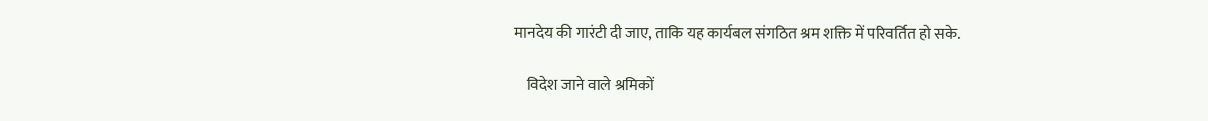मानदेय की गारंटी दी जाए, ताकि यह कार्यबल संगठित श्रम शक्ति में परिवर्तित हो सके.

    विदेश जाने वाले श्रमिकों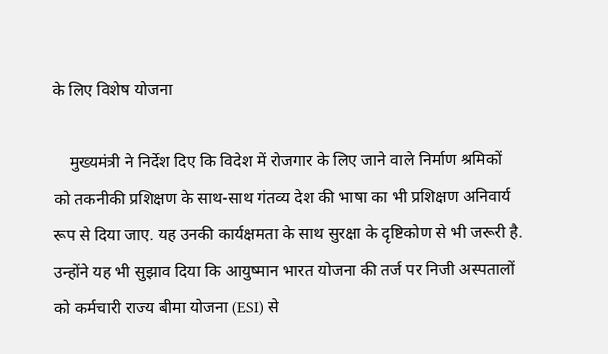के लिए विशेष योजना

    मुख्यमंत्री ने निर्देश दिए कि विदेश में रोजगार के लिए जाने वाले निर्माण श्रमिकों को तकनीकी प्रशिक्षण के साथ-साथ गंतव्य देश की भाषा का भी प्रशिक्षण अनिवार्य रूप से दिया जाए. यह उनकी कार्यक्षमता के साथ सुरक्षा के दृष्टिकोण से भी जरूरी है. उन्होंने यह भी सुझाव दिया कि आयुष्मान भारत योजना की तर्ज पर निजी अस्पतालों को कर्मचारी राज्य बीमा योजना (ESI) से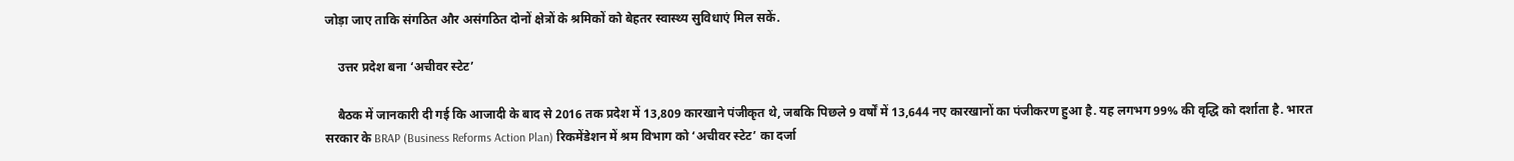जोड़ा जाए ताकि संगठित और असंगठित दोनों क्षेत्रों के श्रमिकों को बेहतर स्वास्थ्य सुविधाएं मिल सकें.

    उत्तर प्रदेश बना ‘अचीवर स्टेट’

    बैठक में जानकारी दी गई कि आजादी के बाद से 2016 तक प्रदेश में 13,809 कारखाने पंजीकृत थे, जबकि पिछले 9 वर्षों में 13,644 नए कारखानों का पंजीकरण हुआ है. यह लगभग 99% की वृद्धि को दर्शाता है. भारत सरकार के BRAP (Business Reforms Action Plan) रिकमेंडेशन में श्रम विभाग को ‘अचीवर स्टेट’ का दर्जा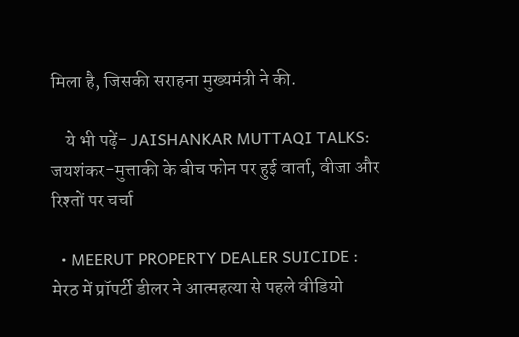मिला है, जिसकी सराहना मुख्यमंत्री ने की.

    ये भी पढ़ें- JAISHANKAR MUTTAQI TALKS: जयशंकर-मुत्ताकी के बीच फोन पर हुई वार्ता, वीजा और रिश्तों पर चर्चा

  • MEERUT PROPERTY DEALER SUICIDE : मेरठ में प्रॉपर्टी डीलर ने आत्महत्या से पहले वीडियो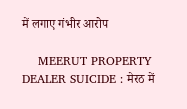में लगाए गंभीर आरोप

    MEERUT PROPERTY DEALER SUICIDE : मेरठ में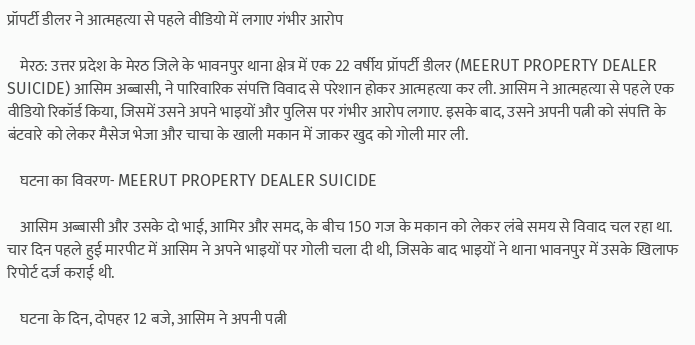प्रॉपर्टी डीलर ने आत्महत्या से पहले वीडियो में लगाए गंभीर आरोप

    मेरठ: उत्तर प्रदेश के मेरठ जिले के भावनपुर थाना क्षेत्र में एक 22 वर्षीय प्रॉपर्टी डीलर (MEERUT PROPERTY DEALER SUICIDE) आसिम अब्बासी, ने पारिवारिक संपत्ति विवाद से परेशान होकर आत्महत्या कर ली. आसिम ने आत्महत्या से पहले एक वीडियो रिकॉर्ड किया, जिसमें उसने अपने भाइयों और पुलिस पर गंभीर आरोप लगाए. इसके बाद, उसने अपनी पत्नी को संपत्ति के बंटवारे को लेकर मैसेज भेजा और चाचा के खाली मकान में जाकर खुद को गोली मार ली.

    घटना का विवरण- MEERUT PROPERTY DEALER SUICIDE

    आसिम अब्बासी और उसके दो भाई, आमिर और समद, के बीच 150 गज के मकान को लेकर लंबे समय से विवाद चल रहा था. चार दिन पहले हुई मारपीट में आसिम ने अपने भाइयों पर गोली चला दी थी, जिसके बाद भाइयों ने थाना भावनपुर में उसके खिलाफ रिपोर्ट दर्ज कराई थी.

    घटना के दिन, दोपहर 12 बजे, आसिम ने अपनी पत्नी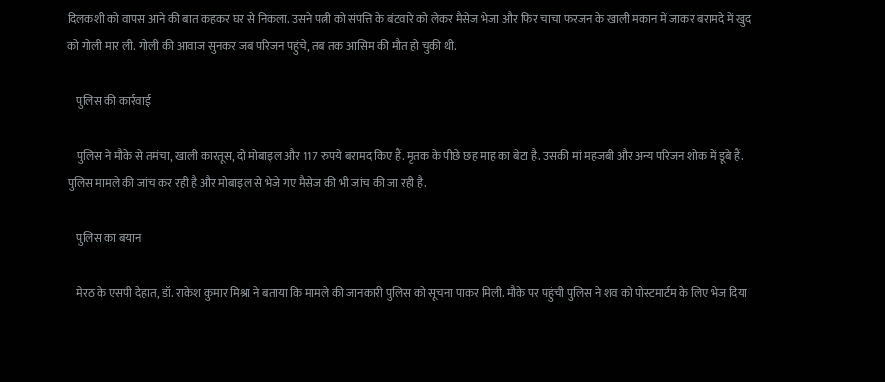दिलकशी को वापस आने की बात कहकर घर से निकला. उसने पत्नी को संपत्ति के बंटवारे को लेकर मैसेज भेजा और फिर चाचा फरजन के खाली मकान में जाकर बरामदे में खुद को गोली मार ली. गोली की आवाज सुनकर जब परिजन पहुंचे, तब तक आसिम की मौत हो चुकी थी.

    पुलिस की कार्रवाई

    पुलिस ने मौके से तमंचा, खाली कारतूस, दो मोबाइल और 117 रुपये बरामद किए हैं. मृतक के पीछे छह माह का बेटा है. उसकी मां महजबी और अन्य परिजन शोक में डूबे हैं. पुलिस मामले की जांच कर रही है और मोबाइल से भेजे गए मैसेज की भी जांच की जा रही है.

    पुलिस का बयान

    मेरठ के एसपी देहात, डॉ. राकेश कुमार मिश्रा ने बताया कि मामले की जानकारी पुलिस को सूचना पाकर मिली. मौके पर पहुंची पुलिस ने शव को पोस्टमार्टम के लिए भेज दिया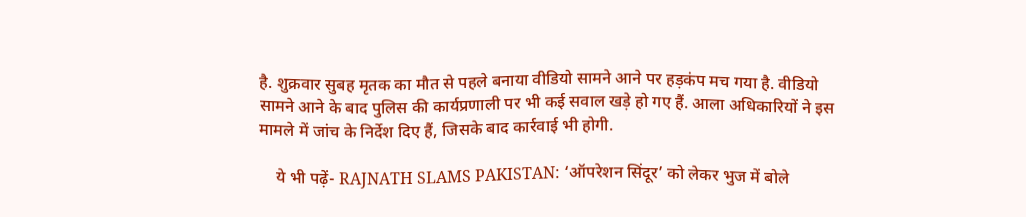है. शुक्रवार सुबह मृतक का मौत से पहले बनाया वीडियो सामने आने पर हड़कंप मच गया है. वीडियो सामने आने के बाद पुलिस की कार्यप्रणाली पर भी कई सवाल खड़े हो गए हैं. आला अधिकारियों ने इस मामले में जांच के निर्देश दिए हैं, जिसके बाद कार्रवाई भी होगी.

    ये भी पढ़ें- RAJNATH SLAMS PAKISTAN: ‘ऑपरेशन सिंदूर’ को लेकर भुज में बोले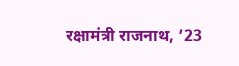रक्षामंत्री राजनाथ, ’23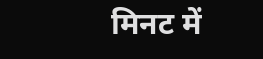मिनट में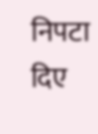निपटा दिए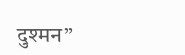दुश्मन”